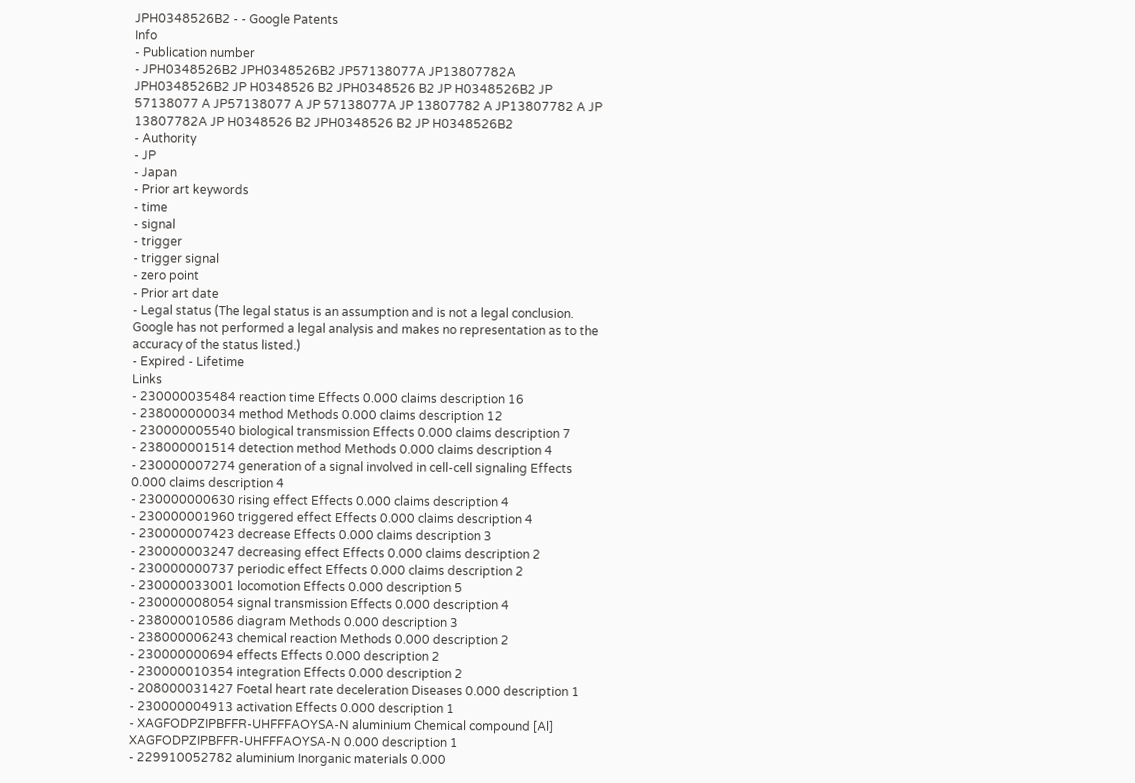JPH0348526B2 - - Google Patents
Info
- Publication number
- JPH0348526B2 JPH0348526B2 JP57138077A JP13807782A JPH0348526B2 JP H0348526 B2 JPH0348526 B2 JP H0348526B2 JP 57138077 A JP57138077 A JP 57138077A JP 13807782 A JP13807782 A JP 13807782A JP H0348526 B2 JPH0348526 B2 JP H0348526B2
- Authority
- JP
- Japan
- Prior art keywords
- time
- signal
- trigger
- trigger signal
- zero point
- Prior art date
- Legal status (The legal status is an assumption and is not a legal conclusion. Google has not performed a legal analysis and makes no representation as to the accuracy of the status listed.)
- Expired - Lifetime
Links
- 230000035484 reaction time Effects 0.000 claims description 16
- 238000000034 method Methods 0.000 claims description 12
- 230000005540 biological transmission Effects 0.000 claims description 7
- 238000001514 detection method Methods 0.000 claims description 4
- 230000007274 generation of a signal involved in cell-cell signaling Effects 0.000 claims description 4
- 230000000630 rising effect Effects 0.000 claims description 4
- 230000001960 triggered effect Effects 0.000 claims description 4
- 230000007423 decrease Effects 0.000 claims description 3
- 230000003247 decreasing effect Effects 0.000 claims description 2
- 230000000737 periodic effect Effects 0.000 claims description 2
- 230000033001 locomotion Effects 0.000 description 5
- 230000008054 signal transmission Effects 0.000 description 4
- 238000010586 diagram Methods 0.000 description 3
- 238000006243 chemical reaction Methods 0.000 description 2
- 230000000694 effects Effects 0.000 description 2
- 230000010354 integration Effects 0.000 description 2
- 208000031427 Foetal heart rate deceleration Diseases 0.000 description 1
- 230000004913 activation Effects 0.000 description 1
- XAGFODPZIPBFFR-UHFFFAOYSA-N aluminium Chemical compound [Al] XAGFODPZIPBFFR-UHFFFAOYSA-N 0.000 description 1
- 229910052782 aluminium Inorganic materials 0.000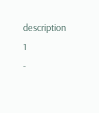description 1
-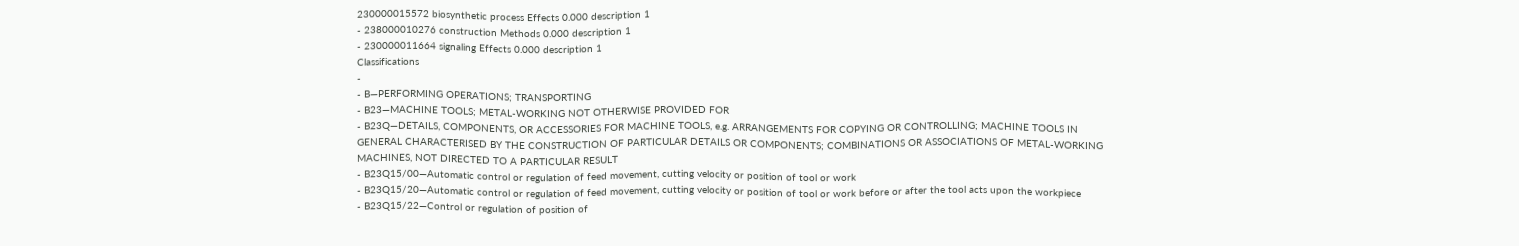230000015572 biosynthetic process Effects 0.000 description 1
- 238000010276 construction Methods 0.000 description 1
- 230000011664 signaling Effects 0.000 description 1
Classifications
-
- B—PERFORMING OPERATIONS; TRANSPORTING
- B23—MACHINE TOOLS; METAL-WORKING NOT OTHERWISE PROVIDED FOR
- B23Q—DETAILS, COMPONENTS, OR ACCESSORIES FOR MACHINE TOOLS, e.g. ARRANGEMENTS FOR COPYING OR CONTROLLING; MACHINE TOOLS IN GENERAL CHARACTERISED BY THE CONSTRUCTION OF PARTICULAR DETAILS OR COMPONENTS; COMBINATIONS OR ASSOCIATIONS OF METAL-WORKING MACHINES, NOT DIRECTED TO A PARTICULAR RESULT
- B23Q15/00—Automatic control or regulation of feed movement, cutting velocity or position of tool or work
- B23Q15/20—Automatic control or regulation of feed movement, cutting velocity or position of tool or work before or after the tool acts upon the workpiece
- B23Q15/22—Control or regulation of position of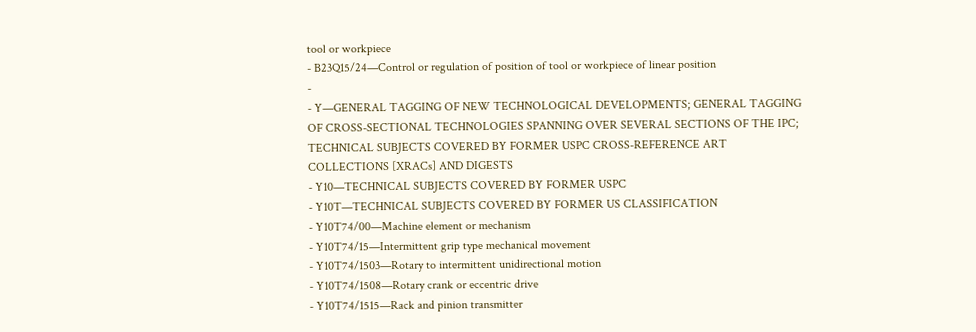tool or workpiece
- B23Q15/24—Control or regulation of position of tool or workpiece of linear position
-
- Y—GENERAL TAGGING OF NEW TECHNOLOGICAL DEVELOPMENTS; GENERAL TAGGING OF CROSS-SECTIONAL TECHNOLOGIES SPANNING OVER SEVERAL SECTIONS OF THE IPC; TECHNICAL SUBJECTS COVERED BY FORMER USPC CROSS-REFERENCE ART COLLECTIONS [XRACs] AND DIGESTS
- Y10—TECHNICAL SUBJECTS COVERED BY FORMER USPC
- Y10T—TECHNICAL SUBJECTS COVERED BY FORMER US CLASSIFICATION
- Y10T74/00—Machine element or mechanism
- Y10T74/15—Intermittent grip type mechanical movement
- Y10T74/1503—Rotary to intermittent unidirectional motion
- Y10T74/1508—Rotary crank or eccentric drive
- Y10T74/1515—Rack and pinion transmitter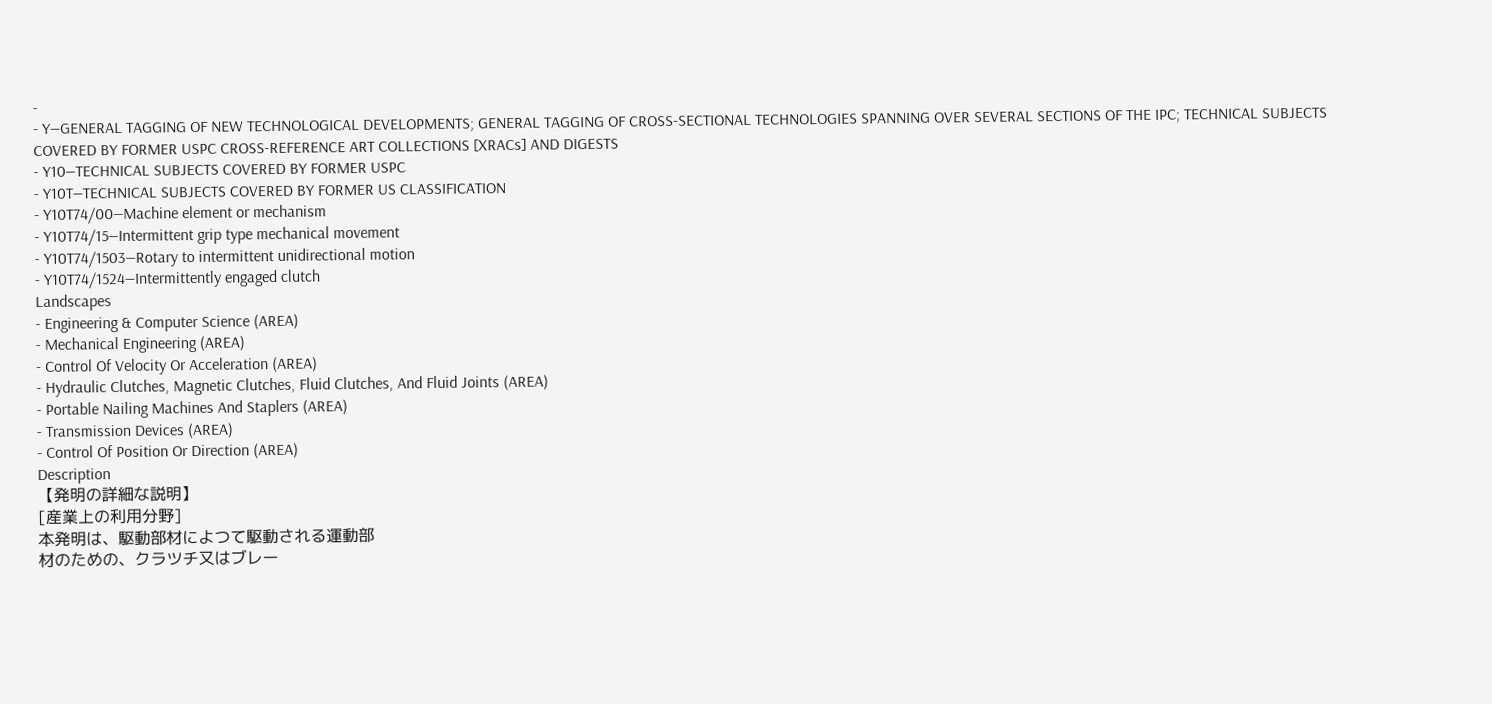-
- Y—GENERAL TAGGING OF NEW TECHNOLOGICAL DEVELOPMENTS; GENERAL TAGGING OF CROSS-SECTIONAL TECHNOLOGIES SPANNING OVER SEVERAL SECTIONS OF THE IPC; TECHNICAL SUBJECTS COVERED BY FORMER USPC CROSS-REFERENCE ART COLLECTIONS [XRACs] AND DIGESTS
- Y10—TECHNICAL SUBJECTS COVERED BY FORMER USPC
- Y10T—TECHNICAL SUBJECTS COVERED BY FORMER US CLASSIFICATION
- Y10T74/00—Machine element or mechanism
- Y10T74/15—Intermittent grip type mechanical movement
- Y10T74/1503—Rotary to intermittent unidirectional motion
- Y10T74/1524—Intermittently engaged clutch
Landscapes
- Engineering & Computer Science (AREA)
- Mechanical Engineering (AREA)
- Control Of Velocity Or Acceleration (AREA)
- Hydraulic Clutches, Magnetic Clutches, Fluid Clutches, And Fluid Joints (AREA)
- Portable Nailing Machines And Staplers (AREA)
- Transmission Devices (AREA)
- Control Of Position Or Direction (AREA)
Description
【発明の詳細な説明】
[産業上の利用分野]
本発明は、駆動部材によつて駆動される運動部
材のための、クラツチ又はブレー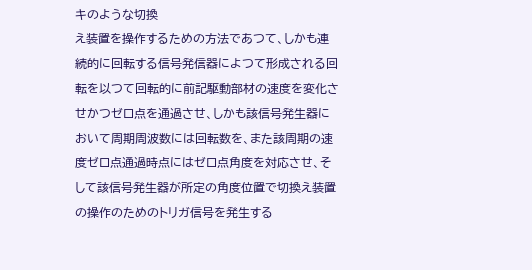キのような切換
え装置を操作するための方法であつて、しかも連
続的に回転する信号発信器によつて形成される回
転を以つて回転的に前記駆動部材の速度を変化さ
せかつゼロ点を通過させ、しかも該信号発生器に
おいて周期周波数には回転数を、また該周期の速
度ゼロ点通過時点にはゼロ点角度を対応させ、そ
して該信号発生器が所定の角度位置で切換え装置
の操作のためのトリガ信号を発生する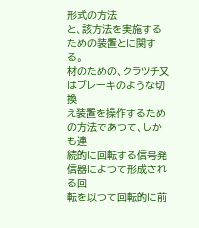形式の方法
と、該方法を実施するための装置とに関する。
材のための、クラツチ又はブレーキのような切換
え装置を操作するための方法であつて、しかも連
続的に回転する信号発信器によつて形成される回
転を以つて回転的に前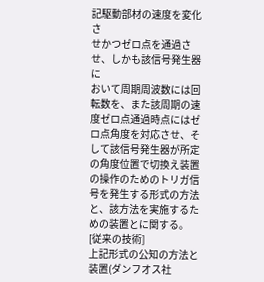記駆動部材の速度を変化さ
せかつゼロ点を通過させ、しかも該信号発生器に
おいて周期周波数には回転数を、また該周期の速
度ゼロ点通過時点にはゼロ点角度を対応させ、そ
して該信号発生器が所定の角度位置で切換え装置
の操作のためのトリガ信号を発生する形式の方法
と、該方法を実施するための装置とに関する。
[従来の技術]
上記形式の公知の方法と装置(ダンフオス社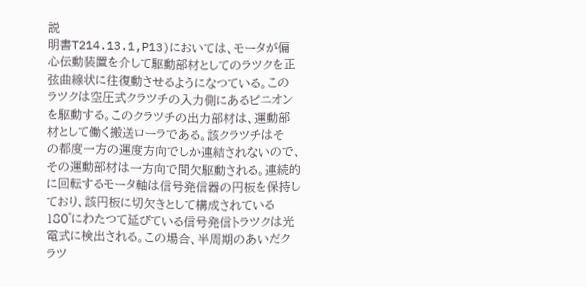説
明書T214.13.1,P13)においては、モータが偏
心伝動装置を介して駆動部材としてのラツクを正
弦曲線状に往復動させるようになつている。この
ラツクは空圧式クラツチの入力側にあるピニオン
を駆動する。このクラツチの出力部材は、運動部
材として働く搬送ローラである。該クラツチはそ
の都度一方の運度方向でしか連結されないので、
その運動部材は一方向で間欠駆動される。連続的
に回転するモータ軸は信号発信器の円板を保持し
ており、該円板に切欠きとして構成されている
180゜にわたつて延びている信号発信トラツクは光
電式に検出される。この場合、半周期のあいだク
ラツ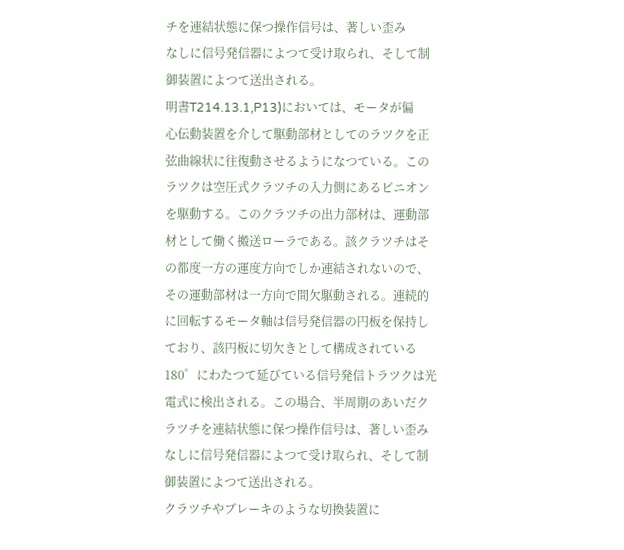チを連結状態に保つ操作信号は、著しい歪み
なしに信号発信器によつて受け取られ、そして制
御装置によつて送出される。
明書T214.13.1,P13)においては、モータが偏
心伝動装置を介して駆動部材としてのラツクを正
弦曲線状に往復動させるようになつている。この
ラツクは空圧式クラツチの入力側にあるピニオン
を駆動する。このクラツチの出力部材は、運動部
材として働く搬送ローラである。該クラツチはそ
の都度一方の運度方向でしか連結されないので、
その運動部材は一方向で間欠駆動される。連続的
に回転するモータ軸は信号発信器の円板を保持し
ており、該円板に切欠きとして構成されている
180゜にわたつて延びている信号発信トラツクは光
電式に検出される。この場合、半周期のあいだク
ラツチを連結状態に保つ操作信号は、著しい歪み
なしに信号発信器によつて受け取られ、そして制
御装置によつて送出される。
クラツチやブレーキのような切換装置に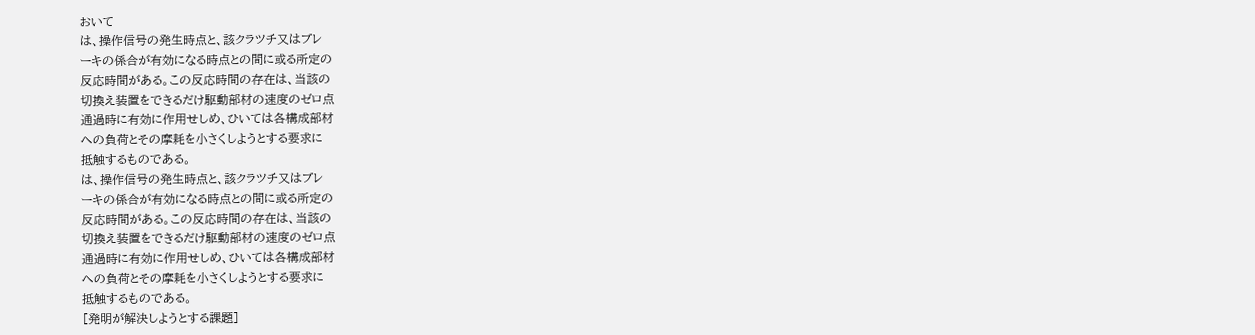おいて
は、操作信号の発生時点と、該クラツチ又はブレ
ーキの係合が有効になる時点との間に或る所定の
反応時間がある。この反応時間の存在は、当該の
切換え装置をできるだけ駆動部材の速度のゼロ点
通過時に有効に作用せしめ、ひいては各構成部材
への負荷とその摩耗を小さくしようとする要求に
抵触するものである。
は、操作信号の発生時点と、該クラツチ又はブレ
ーキの係合が有効になる時点との間に或る所定の
反応時間がある。この反応時間の存在は、当該の
切換え装置をできるだけ駆動部材の速度のゼロ点
通過時に有効に作用せしめ、ひいては各構成部材
への負荷とその摩耗を小さくしようとする要求に
抵触するものである。
[発明が解決しようとする課題]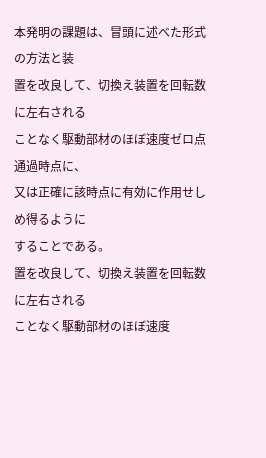本発明の課題は、冒頭に述べた形式の方法と装
置を改良して、切換え装置を回転数に左右される
ことなく駆動部材のほぼ速度ゼロ点通過時点に、
又は正確に該時点に有効に作用せしめ得るように
することである。
置を改良して、切換え装置を回転数に左右される
ことなく駆動部材のほぼ速度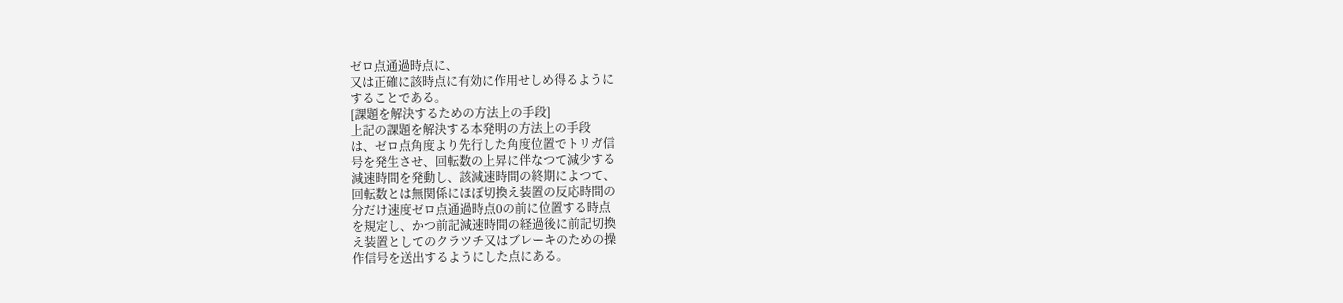ゼロ点通過時点に、
又は正確に該時点に有効に作用せしめ得るように
することである。
[課題を解決するための方法上の手段]
上記の課題を解決する本発明の方法上の手段
は、ゼロ点角度より先行した角度位置でトリガ信
号を発生させ、回転数の上昇に伴なつて減少する
減速時間を発動し、該減速時間の終期によつて、
回転数とは無関係にほぼ切換え装置の反応時間の
分だけ速度ゼロ点通過時点0の前に位置する時点
を規定し、かつ前記減速時間の経過後に前記切換
え装置としてのクラツチ又はブレーキのための操
作信号を送出するようにした点にある。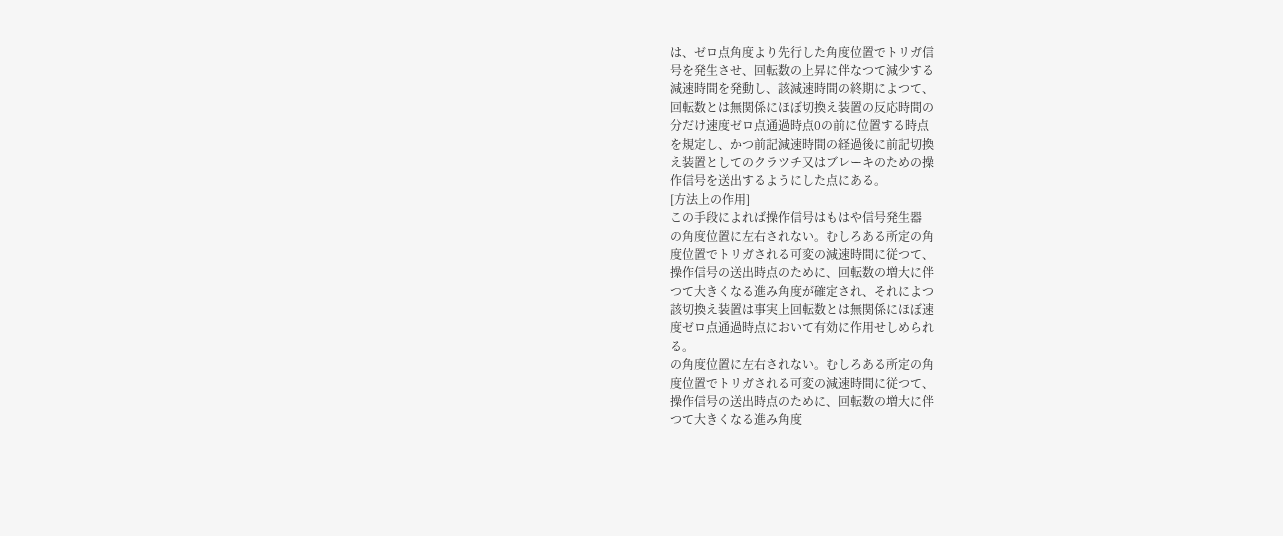は、ゼロ点角度より先行した角度位置でトリガ信
号を発生させ、回転数の上昇に伴なつて減少する
減速時間を発動し、該減速時間の終期によつて、
回転数とは無関係にほぼ切換え装置の反応時間の
分だけ速度ゼロ点通過時点0の前に位置する時点
を規定し、かつ前記減速時間の経過後に前記切換
え装置としてのクラツチ又はブレーキのための操
作信号を送出するようにした点にある。
[方法上の作用]
この手段によれば操作信号はもはや信号発生器
の角度位置に左右されない。むしろある所定の角
度位置でトリガされる可変の減速時間に従つて、
操作信号の送出時点のために、回転数の増大に伴
つて大きくなる進み角度が確定され、それによつ
該切換え装置は事実上回転数とは無関係にほぼ速
度ゼロ点通過時点において有効に作用せしめられ
る。
の角度位置に左右されない。むしろある所定の角
度位置でトリガされる可変の減速時間に従つて、
操作信号の送出時点のために、回転数の増大に伴
つて大きくなる進み角度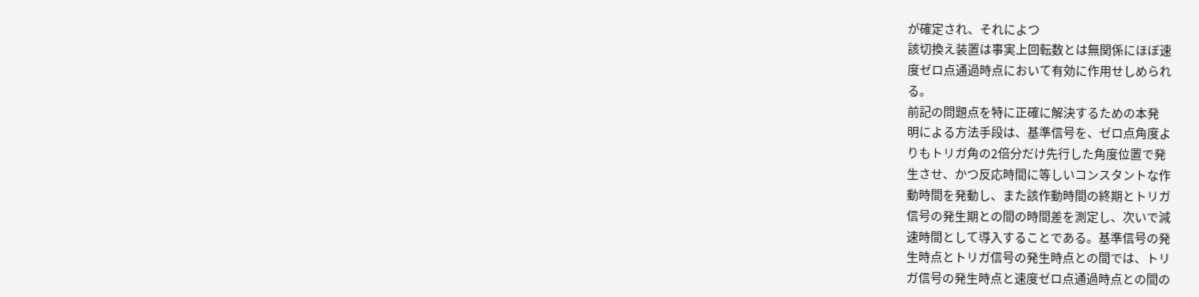が確定され、それによつ
該切換え装置は事実上回転数とは無関係にほぼ速
度ゼロ点通過時点において有効に作用せしめられ
る。
前記の問題点を特に正確に解決するための本発
明による方法手段は、基準信号を、ゼロ点角度よ
りもトリガ角の2倍分だけ先行した角度位置で発
生させ、かつ反応時間に等しいコンスタントな作
動時間を発動し、また該作動時間の終期とトリガ
信号の発生期との間の時間差を測定し、次いで減
速時間として導入することである。基準信号の発
生時点とトリガ信号の発生時点との間では、トリ
ガ信号の発生時点と速度ゼロ点通過時点との間の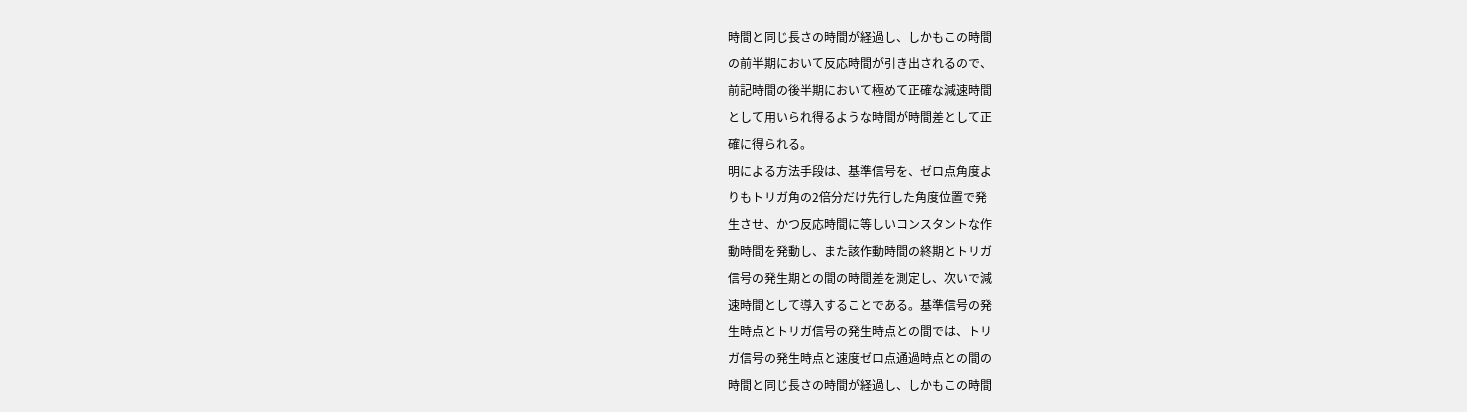時間と同じ長さの時間が経過し、しかもこの時間
の前半期において反応時間が引き出されるので、
前記時間の後半期において極めて正確な減速時間
として用いられ得るような時間が時間差として正
確に得られる。
明による方法手段は、基準信号を、ゼロ点角度よ
りもトリガ角の2倍分だけ先行した角度位置で発
生させ、かつ反応時間に等しいコンスタントな作
動時間を発動し、また該作動時間の終期とトリガ
信号の発生期との間の時間差を測定し、次いで減
速時間として導入することである。基準信号の発
生時点とトリガ信号の発生時点との間では、トリ
ガ信号の発生時点と速度ゼロ点通過時点との間の
時間と同じ長さの時間が経過し、しかもこの時間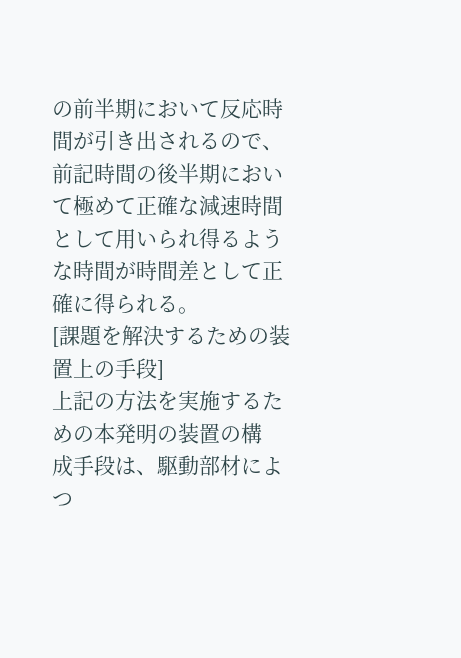の前半期において反応時間が引き出されるので、
前記時間の後半期において極めて正確な減速時間
として用いられ得るような時間が時間差として正
確に得られる。
[課題を解決するための装置上の手段]
上記の方法を実施するための本発明の装置の構
成手段は、駆動部材によつ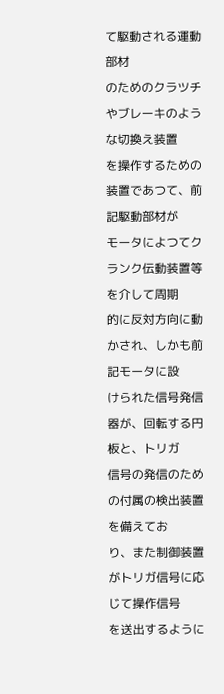て駆動される運動部材
のためのクラツチやブレーキのような切換え装置
を操作するための装置であつて、前記駆動部材が
モータによつてクランク伝動装置等を介して周期
的に反対方向に動かされ、しかも前記モータに設
けられた信号発信器が、回転する円板と、トリガ
信号の発信のための付属の検出装置を備えてお
り、また制御装置がトリガ信号に応じて操作信号
を送出するように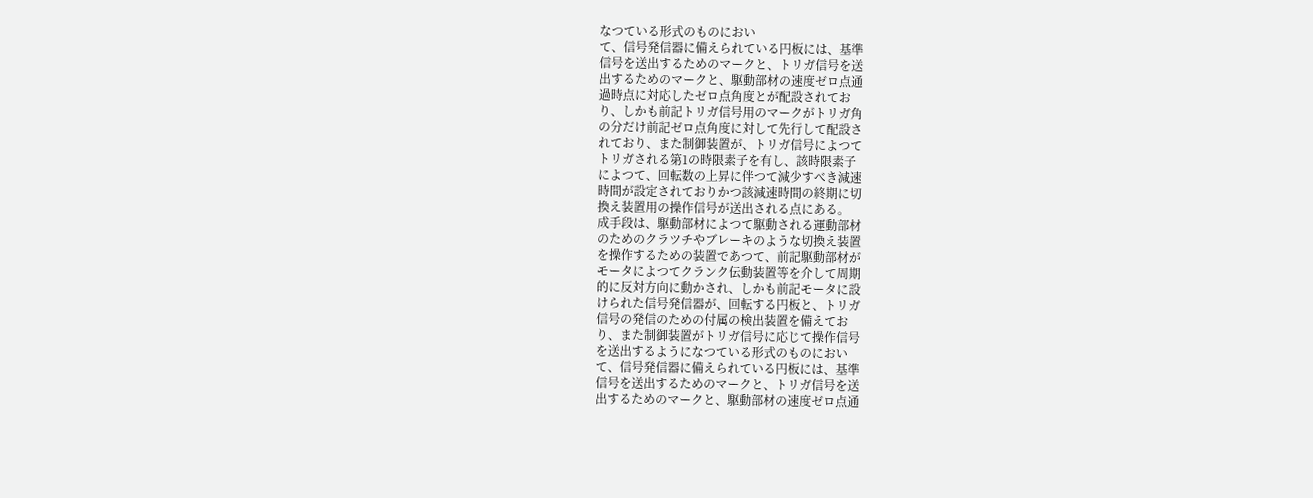なつている形式のものにおい
て、信号発信器に備えられている円板には、基準
信号を送出するためのマークと、トリガ信号を送
出するためのマークと、駆動部材の速度ゼロ点通
過時点に対応したゼロ点角度とが配設されてお
り、しかも前記トリガ信号用のマークがトリガ角
の分だけ前記ゼロ点角度に対して先行して配設さ
れており、また制御装置が、トリガ信号によつて
トリガされる第1の時限素子を有し、該時限素子
によつて、回転数の上昇に伴つて減少すべき減速
時間が設定されておりかつ該減速時間の終期に切
換え装置用の操作信号が送出される点にある。
成手段は、駆動部材によつて駆動される運動部材
のためのクラツチやブレーキのような切換え装置
を操作するための装置であつて、前記駆動部材が
モータによつてクランク伝動装置等を介して周期
的に反対方向に動かされ、しかも前記モータに設
けられた信号発信器が、回転する円板と、トリガ
信号の発信のための付属の検出装置を備えてお
り、また制御装置がトリガ信号に応じて操作信号
を送出するようになつている形式のものにおい
て、信号発信器に備えられている円板には、基準
信号を送出するためのマークと、トリガ信号を送
出するためのマークと、駆動部材の速度ゼロ点通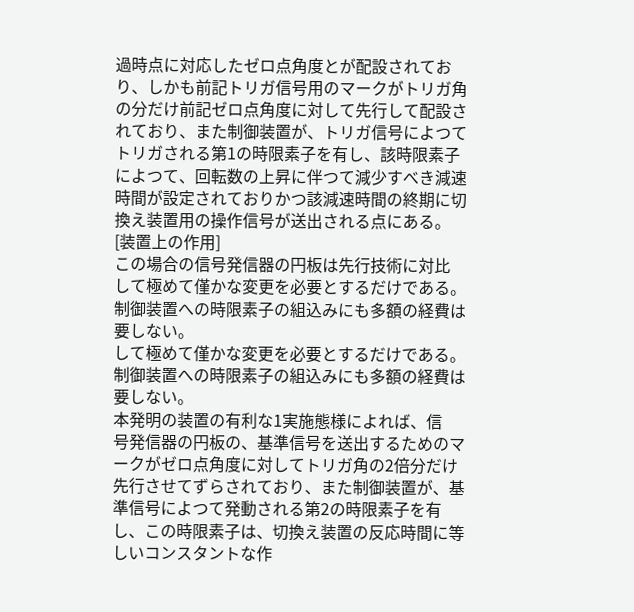過時点に対応したゼロ点角度とが配設されてお
り、しかも前記トリガ信号用のマークがトリガ角
の分だけ前記ゼロ点角度に対して先行して配設さ
れており、また制御装置が、トリガ信号によつて
トリガされる第1の時限素子を有し、該時限素子
によつて、回転数の上昇に伴つて減少すべき減速
時間が設定されておりかつ該減速時間の終期に切
換え装置用の操作信号が送出される点にある。
[装置上の作用]
この場合の信号発信器の円板は先行技術に対比
して極めて僅かな変更を必要とするだけである。
制御装置への時限素子の組込みにも多額の経費は
要しない。
して極めて僅かな変更を必要とするだけである。
制御装置への時限素子の組込みにも多額の経費は
要しない。
本発明の装置の有利な1実施態様によれば、信
号発信器の円板の、基準信号を送出するためのマ
ークがゼロ点角度に対してトリガ角の2倍分だけ
先行させてずらされており、また制御装置が、基
準信号によつて発動される第2の時限素子を有
し、この時限素子は、切換え装置の反応時間に等
しいコンスタントな作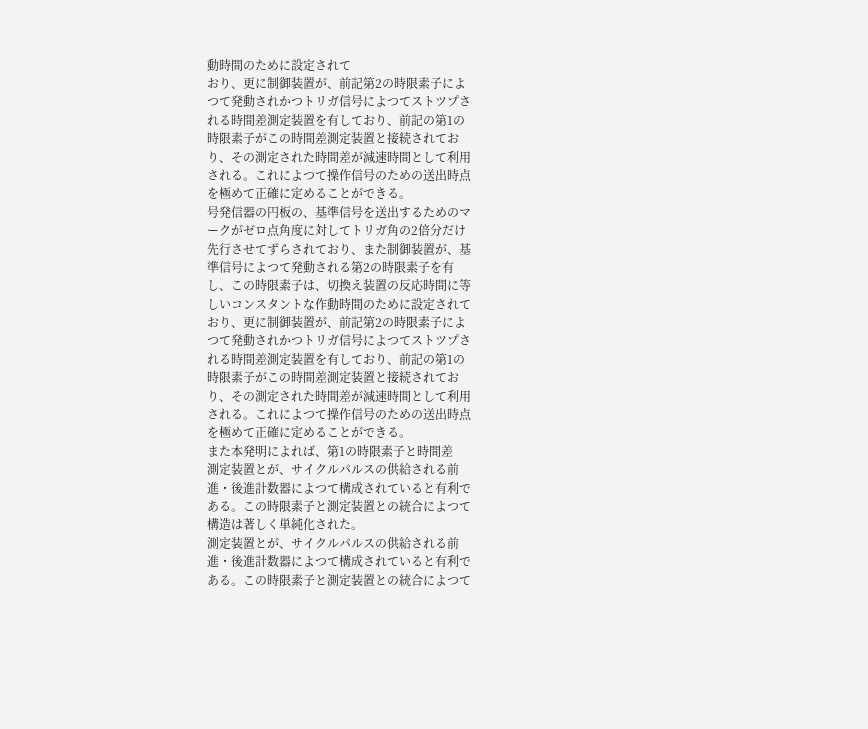動時間のために設定されて
おり、更に制御装置が、前記第2の時限素子によ
つて発動されかつトリガ信号によつてストツプさ
れる時間差測定装置を有しており、前記の第1の
時限素子がこの時間差測定装置と接続されてお
り、その測定された時間差が減速時間として利用
される。これによつて操作信号のための送出時点
を極めて正確に定めることができる。
号発信器の円板の、基準信号を送出するためのマ
ークがゼロ点角度に対してトリガ角の2倍分だけ
先行させてずらされており、また制御装置が、基
準信号によつて発動される第2の時限素子を有
し、この時限素子は、切換え装置の反応時間に等
しいコンスタントな作動時間のために設定されて
おり、更に制御装置が、前記第2の時限素子によ
つて発動されかつトリガ信号によつてストツプさ
れる時間差測定装置を有しており、前記の第1の
時限素子がこの時間差測定装置と接続されてお
り、その測定された時間差が減速時間として利用
される。これによつて操作信号のための送出時点
を極めて正確に定めることができる。
また本発明によれば、第1の時限素子と時間差
測定装置とが、サイクルパルスの供給される前
進・後進計数器によつて構成されていると有利で
ある。この時限素子と測定装置との統合によつて
構造は著しく単純化された。
測定装置とが、サイクルパルスの供給される前
進・後進計数器によつて構成されていると有利で
ある。この時限素子と測定装置との統合によつて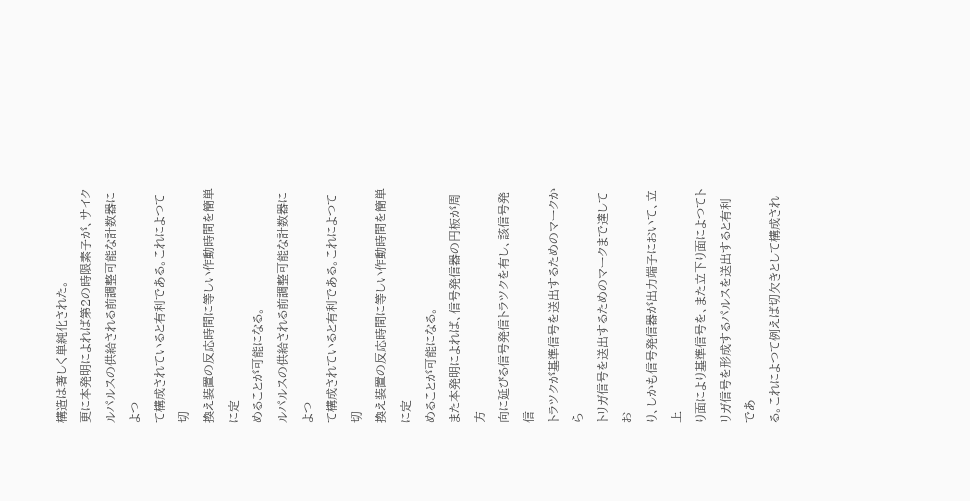構造は著しく単純化された。
更に本発明によれば第2の時限素子が、サイク
ルパルスの供給される前調整可能な計数器によつ
て構成されていると有利である。これによつて切
換え装置の反応時間に等しい作動時間を簡単に定
めることが可能になる。
ルパルスの供給される前調整可能な計数器によつ
て構成されていると有利である。これによつて切
換え装置の反応時間に等しい作動時間を簡単に定
めることが可能になる。
また本発明によれば、信号発信器の円板が周方
向に延びる信号発信トラツクを有し、該信号発信
トラツクが基準信号を送出するためのマークから
トリガ信号を送出するためのマークまで達してお
り、しかも信号発信器が出力端子において、立上
り面により基準信号を、また立下り面によつてト
リガ信号を形成するパルスを送出すると有利であ
る。これによつて例えば切欠きとして構成され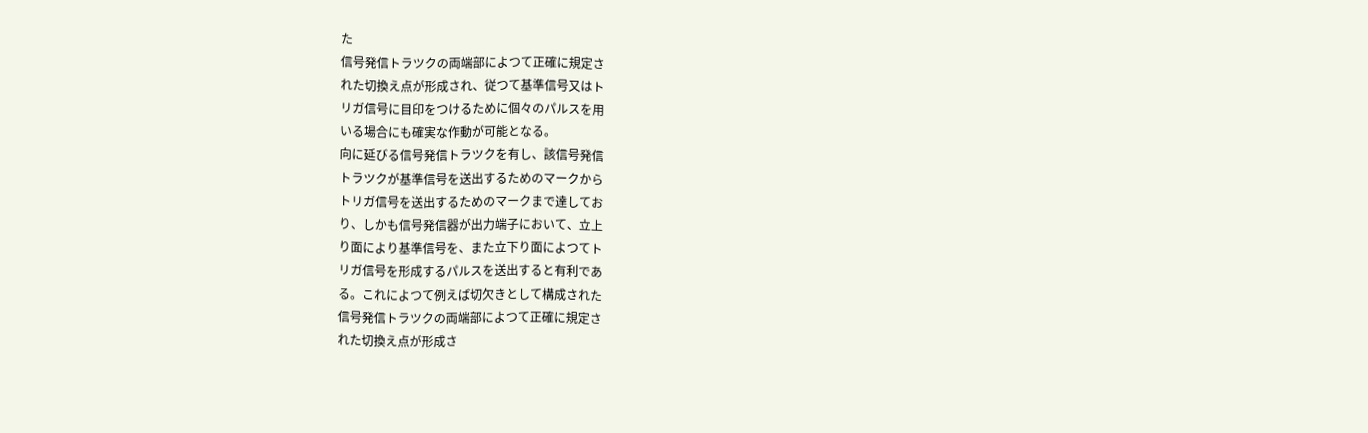た
信号発信トラツクの両端部によつて正確に規定さ
れた切換え点が形成され、従つて基準信号又はト
リガ信号に目印をつけるために個々のパルスを用
いる場合にも確実な作動が可能となる。
向に延びる信号発信トラツクを有し、該信号発信
トラツクが基準信号を送出するためのマークから
トリガ信号を送出するためのマークまで達してお
り、しかも信号発信器が出力端子において、立上
り面により基準信号を、また立下り面によつてト
リガ信号を形成するパルスを送出すると有利であ
る。これによつて例えば切欠きとして構成された
信号発信トラツクの両端部によつて正確に規定さ
れた切換え点が形成さ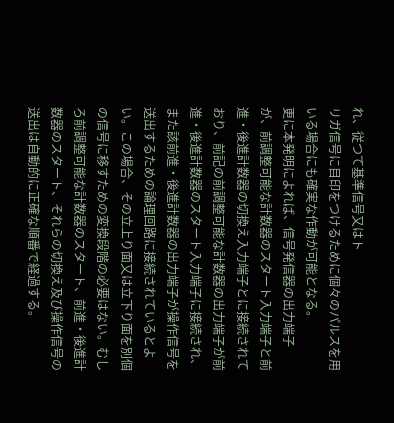れ、従つて基準信号又はト
リガ信号に目印をつけるために個々のパルスを用
いる場合にも確実な作動が可能となる。
更に本発明によれば、信号発信器の出力端子
が、前調整可能な計数器のスタート入力端子と前
進・後進計数器の切換え入力端子とに接続されて
おり、前記の前調整可能な計数器の出力端子が前
進・後進計数器のスタート入力端子に接続され、
また該前進・後進計数器の出力端子が操作信号を
送出するための論理回路に接続されているとよ
い。この場合、その立上り面又は立下り面を別個
の信号に移すための変換段階の必要はない。むし
ろ前調整可能な計数器のスタート、前進・後進計
数器のスタート、それらの切換え及び操作信号の
送出は自動的に正確な順番で経過する。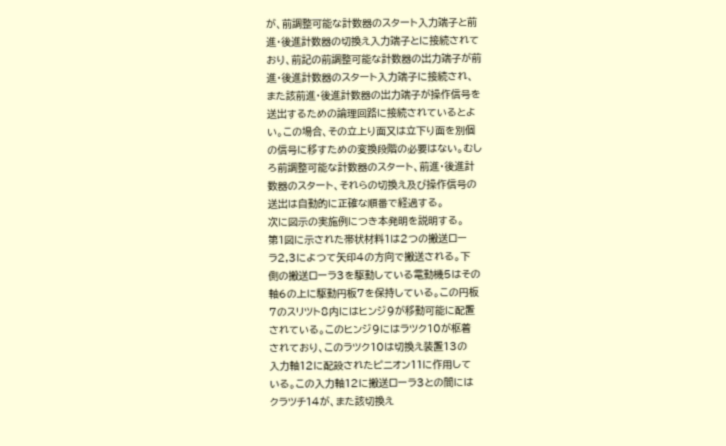が、前調整可能な計数器のスタート入力端子と前
進・後進計数器の切換え入力端子とに接続されて
おり、前記の前調整可能な計数器の出力端子が前
進・後進計数器のスタート入力端子に接続され、
また該前進・後進計数器の出力端子が操作信号を
送出するための論理回路に接続されているとよ
い。この場合、その立上り面又は立下り面を別個
の信号に移すための変換段階の必要はない。むし
ろ前調整可能な計数器のスタート、前進・後進計
数器のスタート、それらの切換え及び操作信号の
送出は自動的に正確な順番で経過する。
次に図示の実施例につき本発明を説明する。
第1図に示された帯状材料1は2つの搬送ロー
ラ2,3によつて矢印4の方向で搬送される。下
側の搬送ローラ3を駆動している電動機5はその
軸6の上に駆動円板7を保持している。この円板
7のスリツト8内にはヒンジ9が移動可能に配置
されている。このヒンジ9にはラツク10が枢着
されており、このラツク10は切換え装置13の
入力軸12に配設されたピニオン11に作用して
いる。この入力軸12に搬送ローラ3との間には
クラツチ14が、また該切換え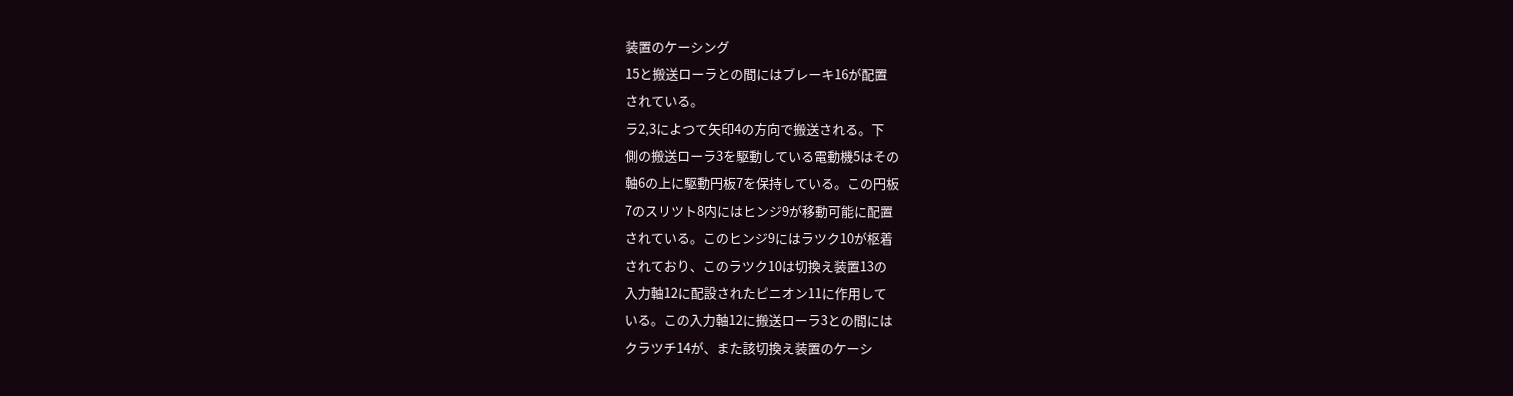装置のケーシング
15と搬送ローラとの間にはブレーキ16が配置
されている。
ラ2,3によつて矢印4の方向で搬送される。下
側の搬送ローラ3を駆動している電動機5はその
軸6の上に駆動円板7を保持している。この円板
7のスリツト8内にはヒンジ9が移動可能に配置
されている。このヒンジ9にはラツク10が枢着
されており、このラツク10は切換え装置13の
入力軸12に配設されたピニオン11に作用して
いる。この入力軸12に搬送ローラ3との間には
クラツチ14が、また該切換え装置のケーシ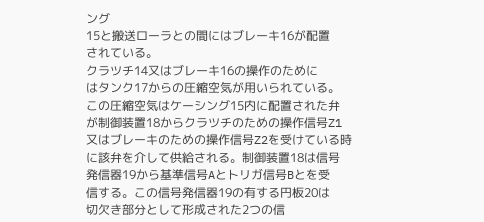ング
15と搬送ローラとの間にはブレーキ16が配置
されている。
クラツチ14又はブレーキ16の操作のために
はタンク17からの圧縮空気が用いられている。
この圧縮空気はケーシング15内に配置された弁
が制御装置18からクラツチのための操作信号Z1
又はブレーキのための操作信号Z2を受けている時
に該弁を介して供給される。制御装置18は信号
発信器19から基準信号Aとトリガ信号Bとを受
信する。この信号発信器19の有する円板20は
切欠き部分として形成された2つの信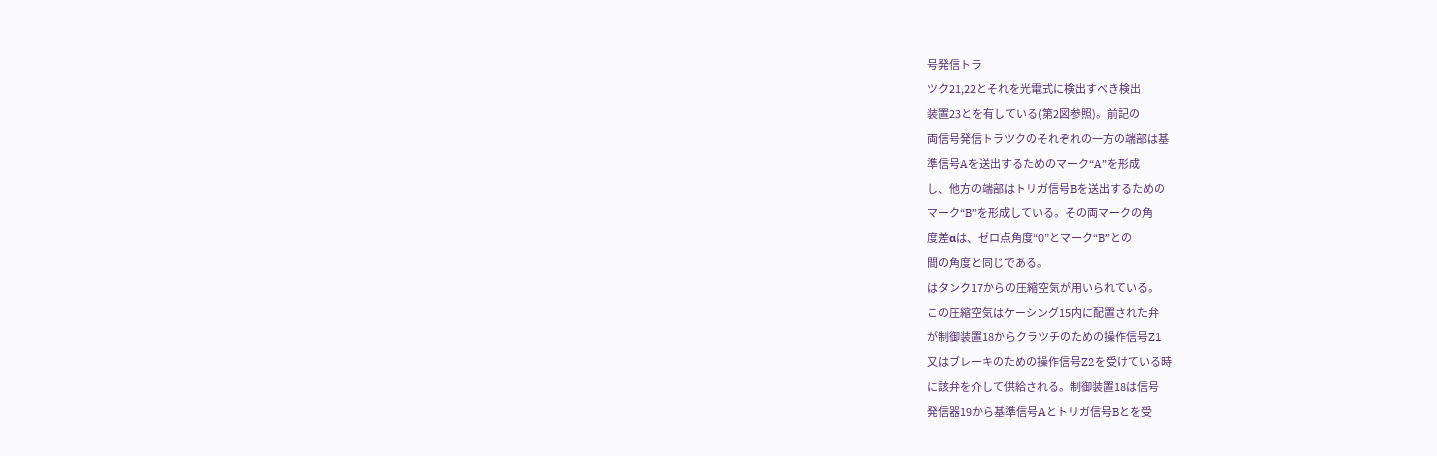号発信トラ
ツク21,22とそれを光電式に検出すべき検出
装置23とを有している(第2図参照)。前記の
両信号発信トラツクのそれぞれの一方の端部は基
準信号Aを送出するためのマーク“A”を形成
し、他方の端部はトリガ信号Bを送出するための
マーク“B”を形成している。その両マークの角
度差αは、ゼロ点角度“0”とマーク“B”との
間の角度と同じである。
はタンク17からの圧縮空気が用いられている。
この圧縮空気はケーシング15内に配置された弁
が制御装置18からクラツチのための操作信号Z1
又はブレーキのための操作信号Z2を受けている時
に該弁を介して供給される。制御装置18は信号
発信器19から基準信号Aとトリガ信号Bとを受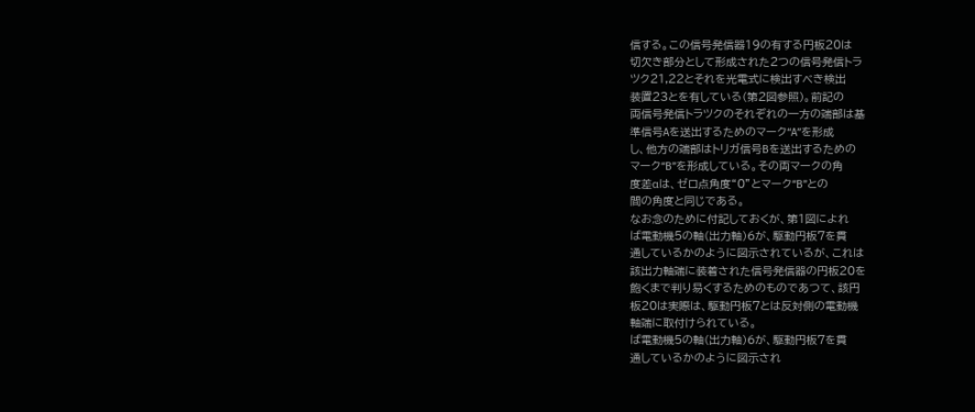信する。この信号発信器19の有する円板20は
切欠き部分として形成された2つの信号発信トラ
ツク21,22とそれを光電式に検出すべき検出
装置23とを有している(第2図参照)。前記の
両信号発信トラツクのそれぞれの一方の端部は基
準信号Aを送出するためのマーク“A”を形成
し、他方の端部はトリガ信号Bを送出するための
マーク“B”を形成している。その両マークの角
度差αは、ゼロ点角度“0”とマーク“B”との
間の角度と同じである。
なお念のために付記しておくが、第1図によれ
ば電動機5の軸(出力軸)6が、駆動円板7を貫
通しているかのように図示されているが、これは
該出力軸端に装着された信号発信器の円板20を
飽くまで判り易くするためのものであつて、該円
板20は実際は、駆動円板7とは反対側の電動機
軸端に取付けられている。
ば電動機5の軸(出力軸)6が、駆動円板7を貫
通しているかのように図示され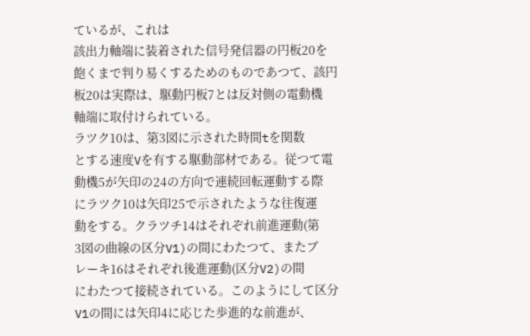ているが、これは
該出力軸端に装着された信号発信器の円板20を
飽くまで判り易くするためのものであつて、該円
板20は実際は、駆動円板7とは反対側の電動機
軸端に取付けられている。
ラツク10は、第3図に示された時間tを関数
とする速度Vを有する駆動部材である。従つて電
動機5が矢印の24の方向で連続回転運動する際
にラツク10は矢印25で示されたような往復運
動をする。クラツチ14はそれぞれ前進運動(第
3図の曲線の区分V1)の間にわたつて、またブ
レーキ16はそれぞれ後進運動(区分V2)の間
にわたつて接続されている。このようにして区分
V1の間には矢印4に応じた歩進的な前進が、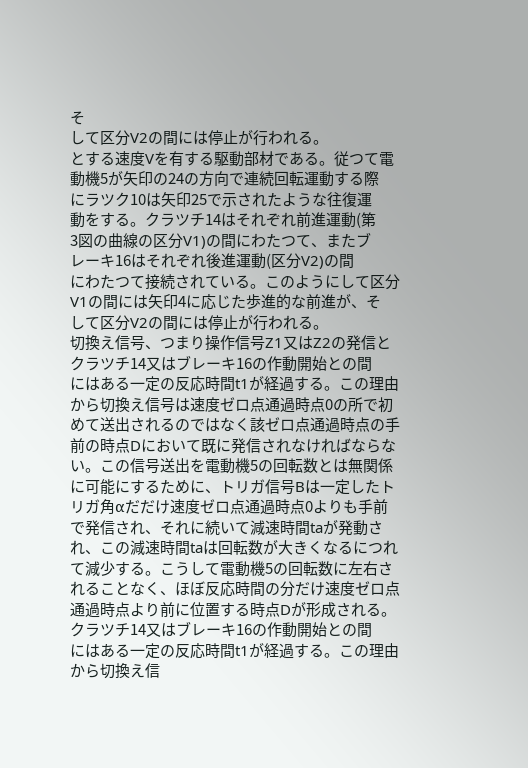そ
して区分V2の間には停止が行われる。
とする速度Vを有する駆動部材である。従つて電
動機5が矢印の24の方向で連続回転運動する際
にラツク10は矢印25で示されたような往復運
動をする。クラツチ14はそれぞれ前進運動(第
3図の曲線の区分V1)の間にわたつて、またブ
レーキ16はそれぞれ後進運動(区分V2)の間
にわたつて接続されている。このようにして区分
V1の間には矢印4に応じた歩進的な前進が、そ
して区分V2の間には停止が行われる。
切換え信号、つまり操作信号Z1又はZ2の発信と
クラツチ14又はブレーキ16の作動開始との間
にはある一定の反応時間t1が経過する。この理由
から切換え信号は速度ゼロ点通過時点0の所で初
めて送出されるのではなく該ゼロ点通過時点の手
前の時点Dにおいて既に発信されなければならな
い。この信号送出を電動機5の回転数とは無関係
に可能にするために、トリガ信号Bは一定したト
リガ角αだだけ速度ゼロ点通過時点0よりも手前
で発信され、それに続いて減速時間taが発動さ
れ、この減速時間taは回転数が大きくなるにつれ
て減少する。こうして電動機5の回転数に左右さ
れることなく、ほぼ反応時間の分だけ速度ゼロ点
通過時点より前に位置する時点Dが形成される。
クラツチ14又はブレーキ16の作動開始との間
にはある一定の反応時間t1が経過する。この理由
から切換え信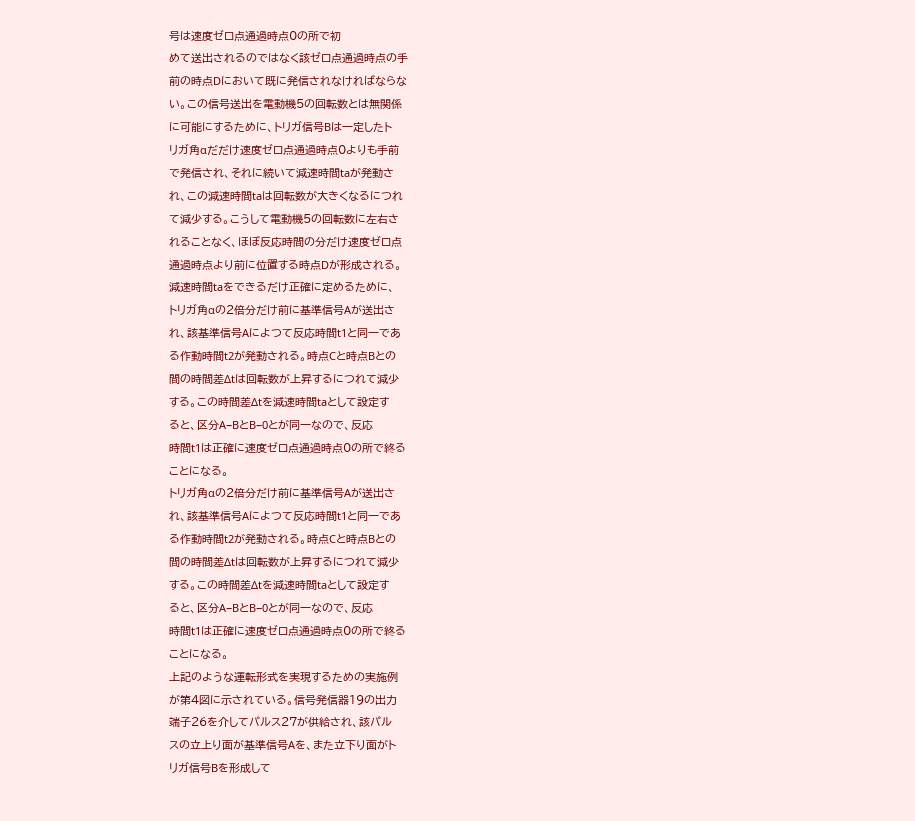号は速度ゼロ点通過時点0の所で初
めて送出されるのではなく該ゼロ点通過時点の手
前の時点Dにおいて既に発信されなければならな
い。この信号送出を電動機5の回転数とは無関係
に可能にするために、トリガ信号Bは一定したト
リガ角αだだけ速度ゼロ点通過時点0よりも手前
で発信され、それに続いて減速時間taが発動さ
れ、この減速時間taは回転数が大きくなるにつれ
て減少する。こうして電動機5の回転数に左右さ
れることなく、ほぼ反応時間の分だけ速度ゼロ点
通過時点より前に位置する時点Dが形成される。
減速時間taをできるだけ正確に定めるために、
トリガ角αの2倍分だけ前に基準信号Aが送出さ
れ、該基準信号Aによつて反応時間t1と同一であ
る作動時間t2が発動される。時点Cと時点Bとの
間の時間差Δtは回転数が上昇するにつれて減少
する。この時間差Δtを減速時間taとして設定す
ると、区分A−BとB−0とが同一なので、反応
時間t1は正確に速度ゼロ点通過時点0の所で終る
ことになる。
トリガ角αの2倍分だけ前に基準信号Aが送出さ
れ、該基準信号Aによつて反応時間t1と同一であ
る作動時間t2が発動される。時点Cと時点Bとの
間の時間差Δtは回転数が上昇するにつれて減少
する。この時間差Δtを減速時間taとして設定す
ると、区分A−BとB−0とが同一なので、反応
時間t1は正確に速度ゼロ点通過時点0の所で終る
ことになる。
上記のような運転形式を実現するための実施例
が第4図に示されている。信号発信器19の出力
端子26を介してパルス27が供給され、該パル
スの立上り面が基準信号Aを、また立下り面がト
リガ信号Bを形成して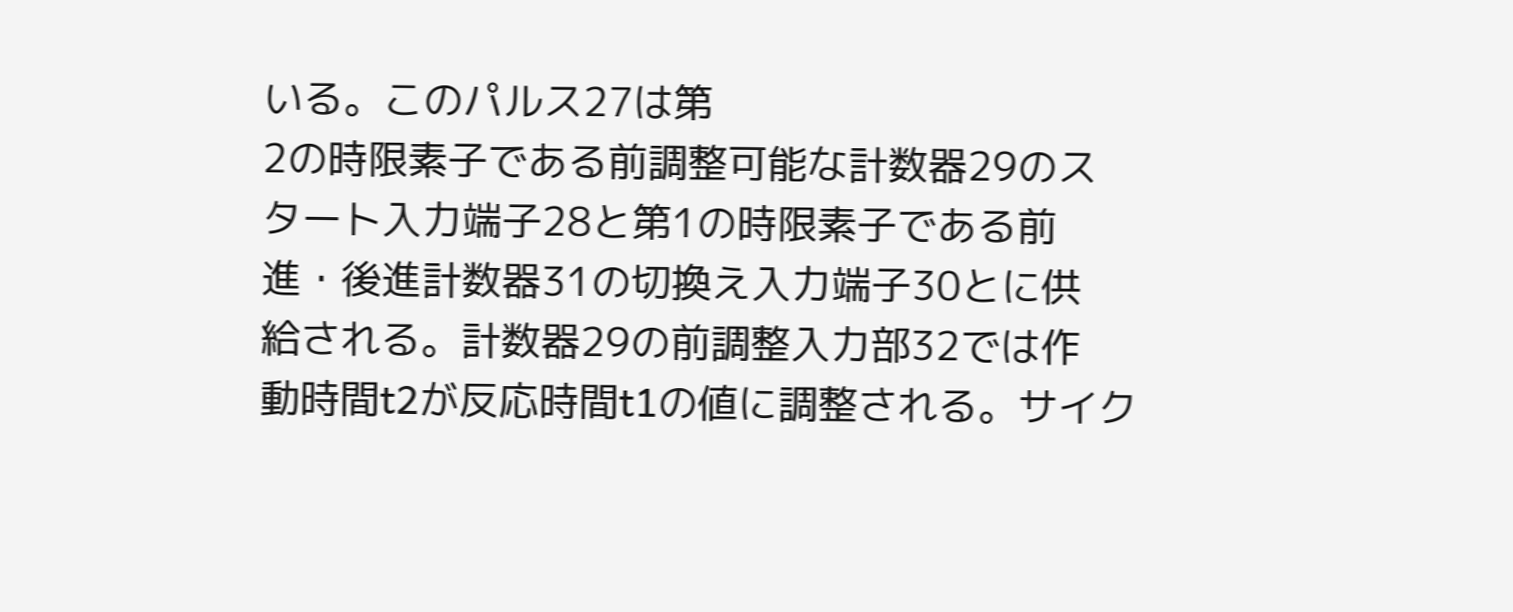いる。このパルス27は第
2の時限素子である前調整可能な計数器29のス
タート入力端子28と第1の時限素子である前
進・後進計数器31の切換え入力端子30とに供
給される。計数器29の前調整入力部32では作
動時間t2が反応時間t1の値に調整される。サイク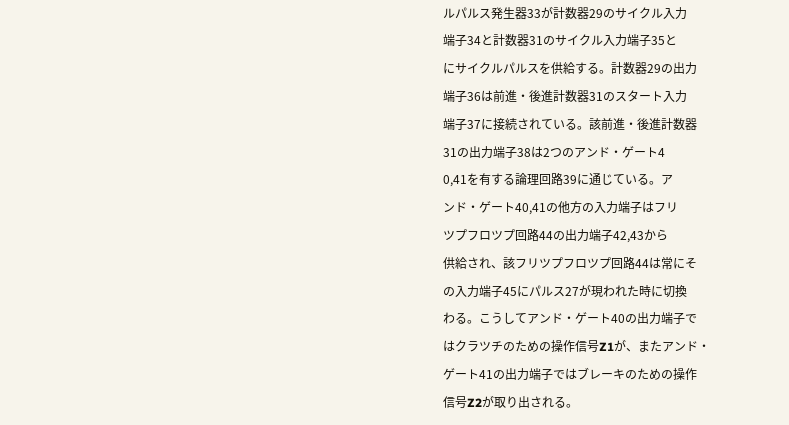ルパルス発生器33が計数器29のサイクル入力
端子34と計数器31のサイクル入力端子35と
にサイクルパルスを供給する。計数器29の出力
端子36は前進・後進計数器31のスタート入力
端子37に接続されている。該前進・後進計数器
31の出力端子38は2つのアンド・ゲート4
0,41を有する論理回路39に通じている。ア
ンド・ゲート40,41の他方の入力端子はフリ
ツプフロツプ回路44の出力端子42,43から
供給され、該フリツプフロツプ回路44は常にそ
の入力端子45にパルス27が現われた時に切換
わる。こうしてアンド・ゲート40の出力端子で
はクラツチのための操作信号Z1が、またアンド・
ゲート41の出力端子ではブレーキのための操作
信号Z2が取り出される。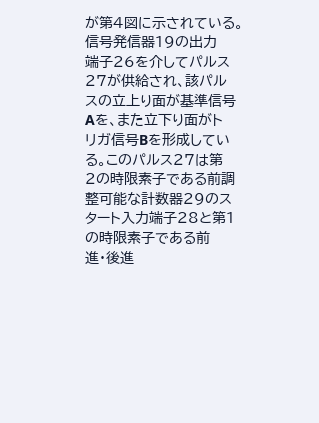が第4図に示されている。信号発信器19の出力
端子26を介してパルス27が供給され、該パル
スの立上り面が基準信号Aを、また立下り面がト
リガ信号Bを形成している。このパルス27は第
2の時限素子である前調整可能な計数器29のス
タート入力端子28と第1の時限素子である前
進・後進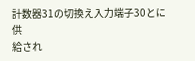計数器31の切換え入力端子30とに供
給され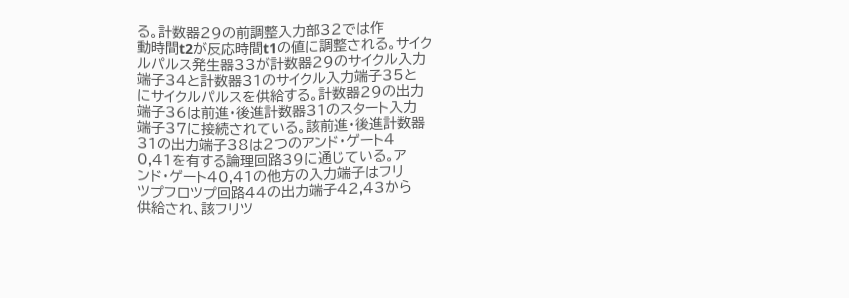る。計数器29の前調整入力部32では作
動時間t2が反応時間t1の値に調整される。サイク
ルパルス発生器33が計数器29のサイクル入力
端子34と計数器31のサイクル入力端子35と
にサイクルパルスを供給する。計数器29の出力
端子36は前進・後進計数器31のスタート入力
端子37に接続されている。該前進・後進計数器
31の出力端子38は2つのアンド・ゲート4
0,41を有する論理回路39に通じている。ア
ンド・ゲート40,41の他方の入力端子はフリ
ツプフロツプ回路44の出力端子42,43から
供給され、該フリツ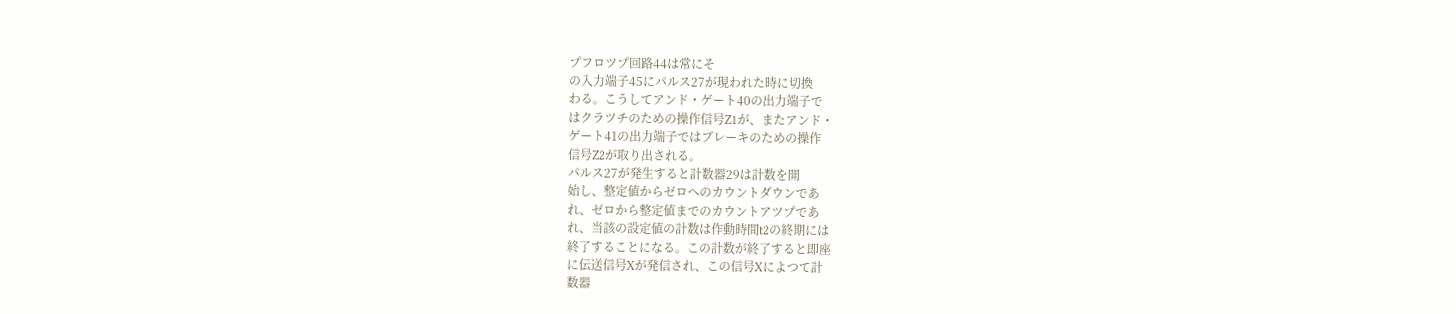プフロツプ回路44は常にそ
の入力端子45にパルス27が現われた時に切換
わる。こうしてアンド・ゲート40の出力端子で
はクラツチのための操作信号Z1が、またアンド・
ゲート41の出力端子ではブレーキのための操作
信号Z2が取り出される。
パルス27が発生すると計数器29は計数を開
始し、整定値からゼロへのカウントダウンであ
れ、ゼロから整定値までのカウントアツプであ
れ、当該の設定値の計数は作動時間t2の終期には
終了することになる。この計数が終了すると即座
に伝送信号Xが発信され、この信号Xによつて計
数器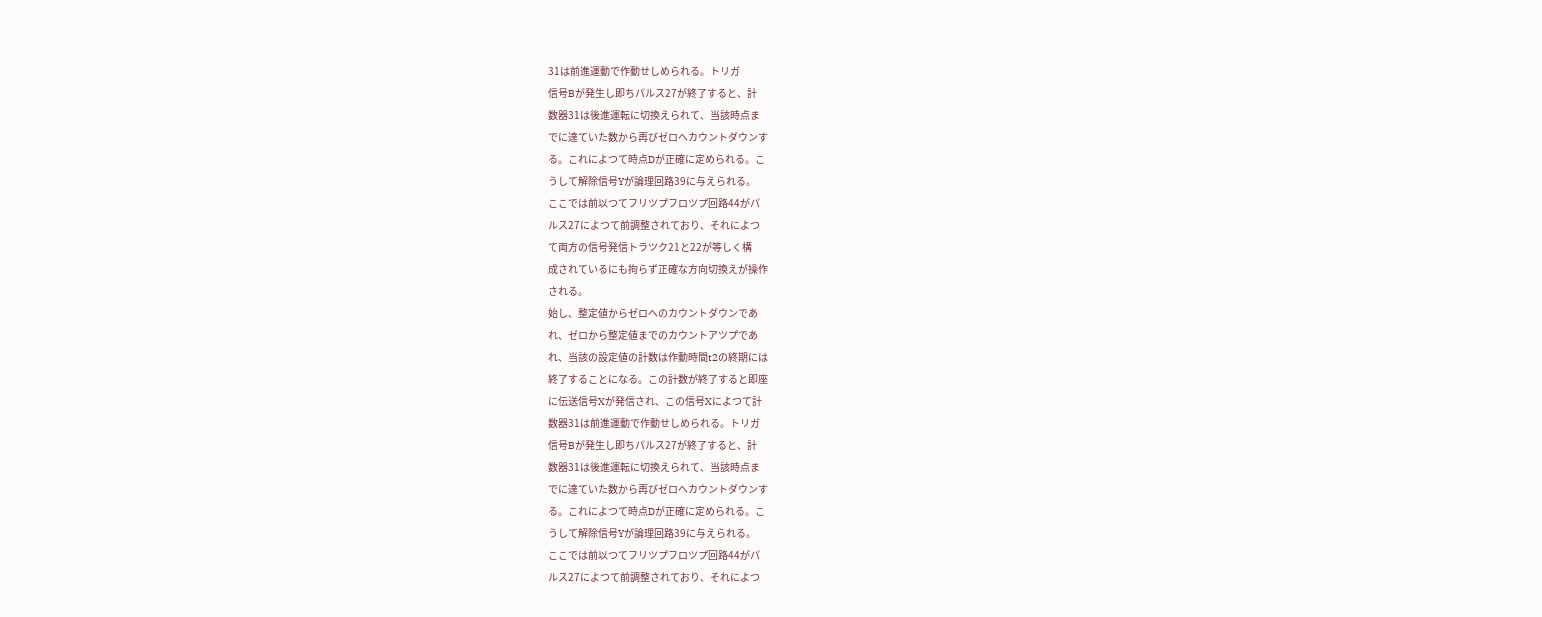31は前進運動で作動せしめられる。トリガ
信号Bが発生し即ちパルス27が終了すると、計
数器31は後進運転に切換えられて、当該時点ま
でに達ていた数から再びゼロへカウントダウンす
る。これによつて時点Dが正確に定められる。こ
うして解除信号Yが論理回路39に与えられる。
ここでは前以つてフリツプフロツプ回路44がパ
ルス27によつて前調整されており、それによつ
て両方の信号発信トラツク21と22が等しく構
成されているにも拘らず正確な方向切換えが操作
される。
始し、整定値からゼロへのカウントダウンであ
れ、ゼロから整定値までのカウントアツプであ
れ、当該の設定値の計数は作動時間t2の終期には
終了することになる。この計数が終了すると即座
に伝送信号Xが発信され、この信号Xによつて計
数器31は前進運動で作動せしめられる。トリガ
信号Bが発生し即ちパルス27が終了すると、計
数器31は後進運転に切換えられて、当該時点ま
でに達ていた数から再びゼロへカウントダウンす
る。これによつて時点Dが正確に定められる。こ
うして解除信号Yが論理回路39に与えられる。
ここでは前以つてフリツプフロツプ回路44がパ
ルス27によつて前調整されており、それによつ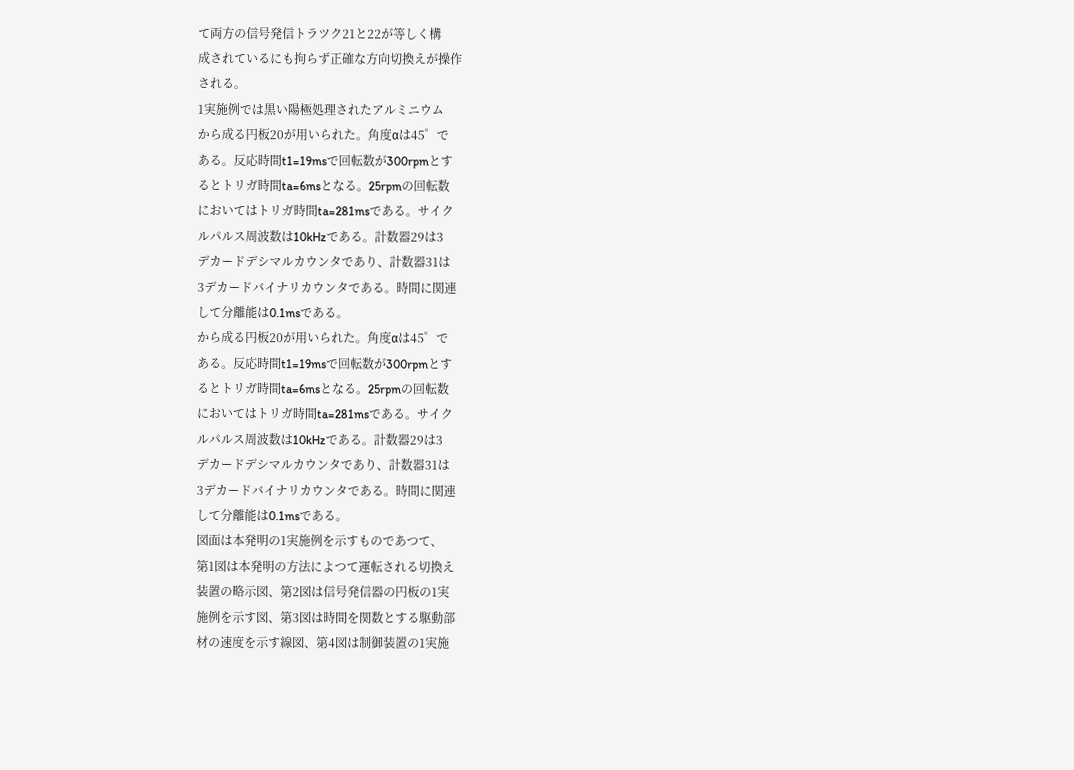て両方の信号発信トラツク21と22が等しく構
成されているにも拘らず正確な方向切換えが操作
される。
1実施例では黒い陽極処理されたアルミニウム
から成る円板20が用いられた。角度αは45゜で
ある。反応時間t1=19msで回転数が300rpmとす
るとトリガ時間ta=6msとなる。25rpmの回転数
においてはトリガ時間ta=281msである。サイク
ルパルス周波数は10kHzである。計数器29は3
デカードデシマルカウンタであり、計数器31は
3デカードバイナリカウンタである。時間に関連
して分離能は0.1msである。
から成る円板20が用いられた。角度αは45゜で
ある。反応時間t1=19msで回転数が300rpmとす
るとトリガ時間ta=6msとなる。25rpmの回転数
においてはトリガ時間ta=281msである。サイク
ルパルス周波数は10kHzである。計数器29は3
デカードデシマルカウンタであり、計数器31は
3デカードバイナリカウンタである。時間に関連
して分離能は0.1msである。
図面は本発明の1実施例を示すものであつて、
第1図は本発明の方法によつて運転される切換え
装置の略示図、第2図は信号発信器の円板の1実
施例を示す図、第3図は時間を関数とする駆動部
材の速度を示す線図、第4図は制御装置の1実施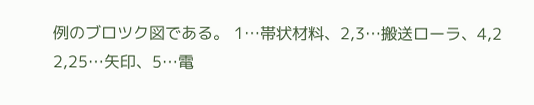例のブロツク図である。 1…帯状材料、2,3…搬送ローラ、4,2
2,25…矢印、5…電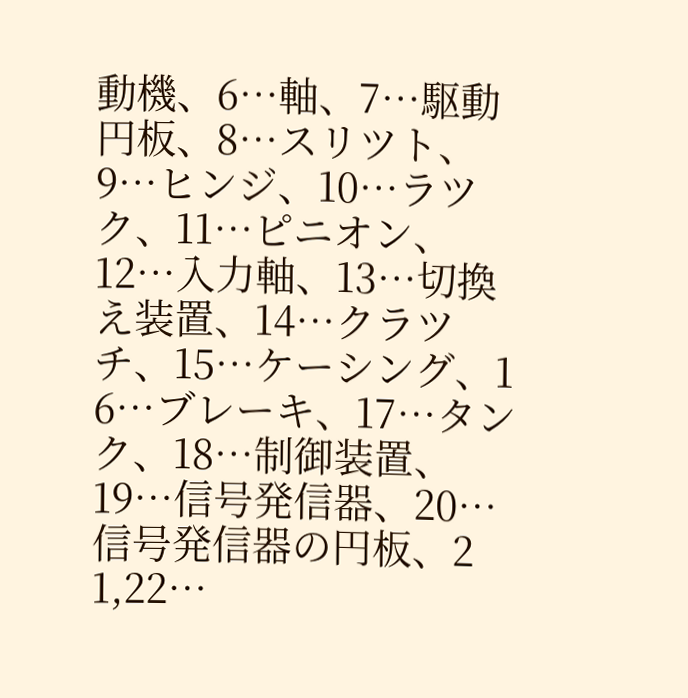動機、6…軸、7…駆動
円板、8…スリツト、9…ヒンジ、10…ラツ
ク、11…ピニオン、12…入力軸、13…切換
え装置、14…クラツチ、15…ケーシング、1
6…ブレーキ、17…タンク、18…制御装置、
19…信号発信器、20…信号発信器の円板、2
1,22…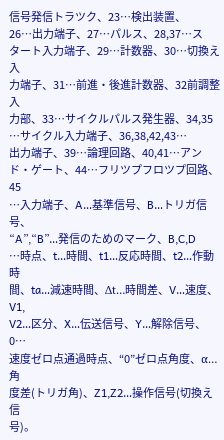信号発信トラツク、23…検出装置、
26…出力端子、27…パルス、28,37…ス
タート入力端子、29…計数器、30…切換え入
力端子、31…前進・後進計数器、32前調整入
力部、33…サイクルパルス発生器、34,35
…サイクル入力端子、36,38,42,43…
出力端子、39…論理回路、40,41…アン
ド・ゲート、44…フリツプフロツプ回路、45
…入力端子、A…基準信号、B…トリガ信号、
“A”,“B”…発信のためのマーク、B,C,D
…時点、t…時間、t1…反応時間、t2…作動時
間、ta…減速時間、Δt…時間差、V…速度、V1,
V2…区分、X…伝送信号、Y…解除信号、0…
速度ゼロ点通過時点、“0”ゼロ点角度、α…角
度差(トリガ角)、Z1,Z2…操作信号(切換え信
号)。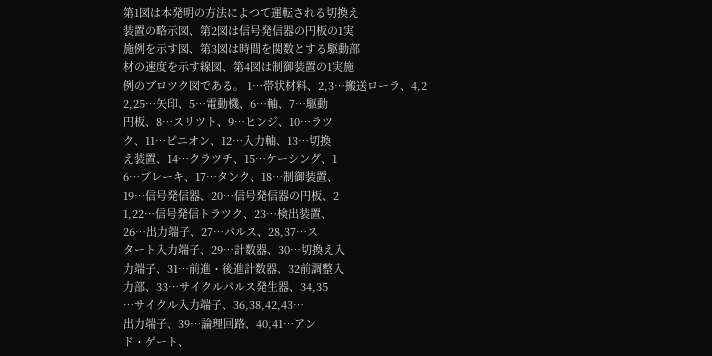第1図は本発明の方法によつて運転される切換え
装置の略示図、第2図は信号発信器の円板の1実
施例を示す図、第3図は時間を関数とする駆動部
材の速度を示す線図、第4図は制御装置の1実施
例のブロツク図である。 1…帯状材料、2,3…搬送ローラ、4,2
2,25…矢印、5…電動機、6…軸、7…駆動
円板、8…スリツト、9…ヒンジ、10…ラツ
ク、11…ピニオン、12…入力軸、13…切換
え装置、14…クラツチ、15…ケーシング、1
6…ブレーキ、17…タンク、18…制御装置、
19…信号発信器、20…信号発信器の円板、2
1,22…信号発信トラツク、23…検出装置、
26…出力端子、27…パルス、28,37…ス
タート入力端子、29…計数器、30…切換え入
力端子、31…前進・後進計数器、32前調整入
力部、33…サイクルパルス発生器、34,35
…サイクル入力端子、36,38,42,43…
出力端子、39…論理回路、40,41…アン
ド・ゲート、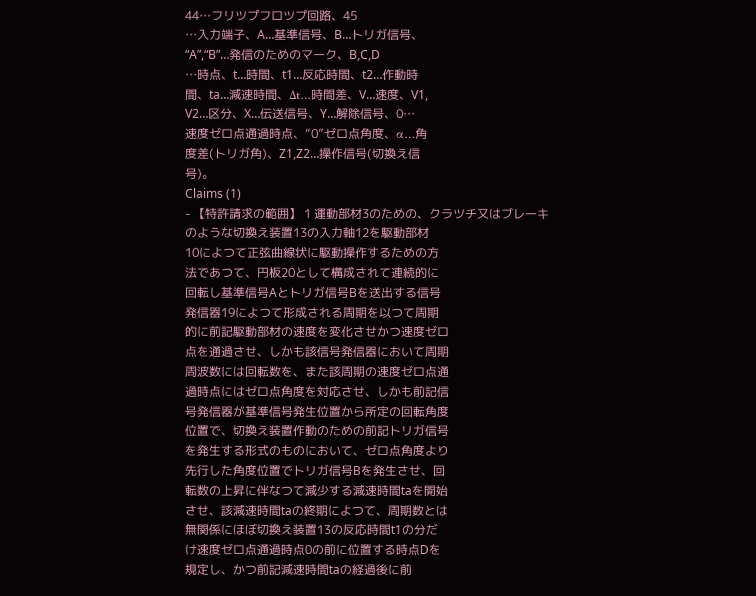44…フリツプフロツプ回路、45
…入力端子、A…基準信号、B…トリガ信号、
“A”,“B”…発信のためのマーク、B,C,D
…時点、t…時間、t1…反応時間、t2…作動時
間、ta…減速時間、Δt…時間差、V…速度、V1,
V2…区分、X…伝送信号、Y…解除信号、0…
速度ゼロ点通過時点、“0”ゼロ点角度、α…角
度差(トリガ角)、Z1,Z2…操作信号(切換え信
号)。
Claims (1)
- 【特許請求の範囲】 1 運動部材3のための、クラツチ又はブレーキ
のような切換え装置13の入力軸12を駆動部材
10によつて正弦曲線状に駆動操作するための方
法であつて、円板20として構成されて連続的に
回転し基準信号Aとトリガ信号Bを送出する信号
発信器19によつて形成される周期を以つて周期
的に前記駆動部材の速度を変化させかつ速度ゼロ
点を通過させ、しかも該信号発信器において周期
周波数には回転数を、また該周期の速度ゼロ点通
過時点にはゼロ点角度を対応させ、しかも前記信
号発信器が基準信号発生位置から所定の回転角度
位置で、切換え装置作動のための前記トリガ信号
を発生する形式のものにおいて、ゼロ点角度より
先行した角度位置でトリガ信号Bを発生させ、回
転数の上昇に伴なつて減少する減速時間taを開始
させ、該減速時間taの終期によつて、周期数とは
無関係にほぼ切換え装置13の反応時間t1の分だ
け速度ゼロ点通過時点0の前に位置する時点Dを
規定し、かつ前記減速時間taの経過後に前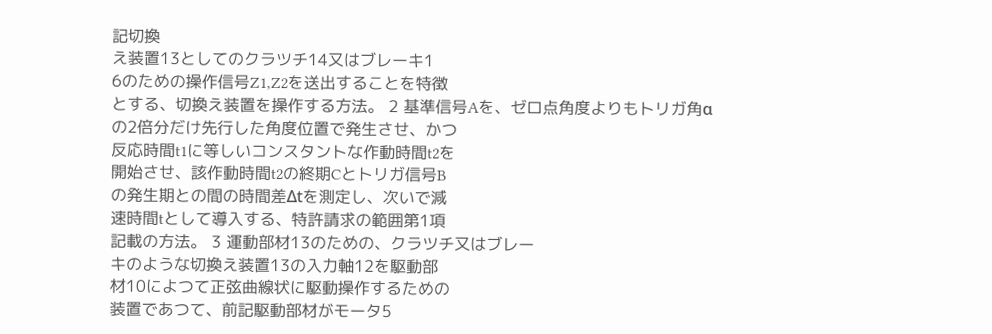記切換
え装置13としてのクラツチ14又はブレーキ1
6のための操作信号Z1,Z2を送出することを特徴
とする、切換え装置を操作する方法。 2 基準信号Aを、ゼロ点角度よりもトリガ角α
の2倍分だけ先行した角度位置で発生させ、かつ
反応時間t1に等しいコンスタントな作動時間t2を
開始させ、該作動時間t2の終期Cとトリガ信号B
の発生期との間の時間差Δtを測定し、次いで減
速時間tとして導入する、特許請求の範囲第1項
記載の方法。 3 運動部材13のための、クラツチ又はブレー
キのような切換え装置13の入力軸12を駆動部
材10によつて正弦曲線状に駆動操作するための
装置であつて、前記駆動部材がモータ5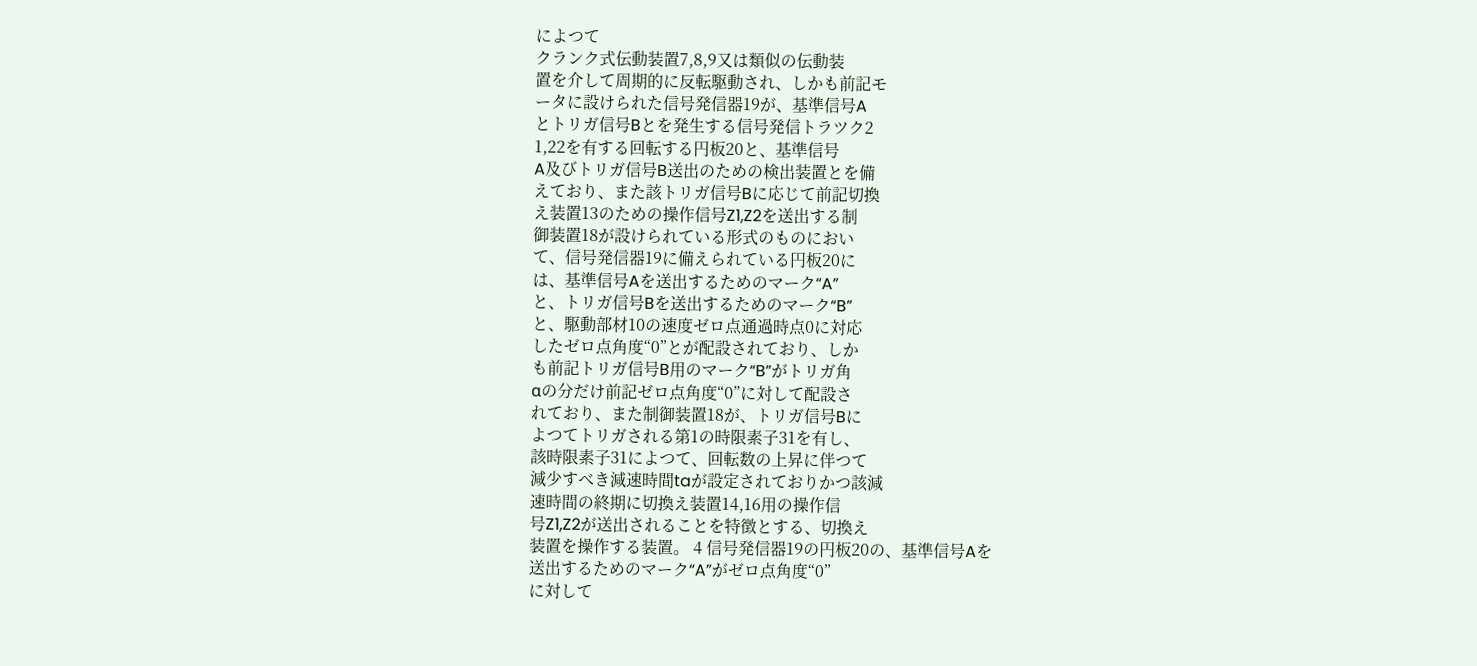によつて
クランク式伝動装置7,8,9又は類似の伝動装
置を介して周期的に反転駆動され、しかも前記モ
ータに設けられた信号発信器19が、基準信号A
とトリガ信号Bとを発生する信号発信トラツク2
1,22を有する回転する円板20と、基準信号
A及びトリガ信号B送出のための検出装置とを備
えており、また該トリガ信号Bに応じて前記切換
え装置13のための操作信号Z1,Z2を送出する制
御装置18が設けられている形式のものにおい
て、信号発信器19に備えられている円板20に
は、基準信号Aを送出するためのマーク“A”
と、トリガ信号Bを送出するためのマーク“B”
と、駆動部材10の速度ゼロ点通過時点0に対応
したゼロ点角度“0”とが配設されており、しか
も前記トリガ信号B用のマーク“B”がトリガ角
αの分だけ前記ゼロ点角度“0”に対して配設さ
れており、また制御装置18が、トリガ信号Bに
よつてトリガされる第1の時限素子31を有し、
該時限素子31によつて、回転数の上昇に伴つて
減少すべき減速時間taが設定されておりかつ該減
速時間の終期に切換え装置14,16用の操作信
号Z1,Z2が送出されることを特徴とする、切換え
装置を操作する装置。 4 信号発信器19の円板20の、基準信号Aを
送出するためのマーク“A”がゼロ点角度“0”
に対して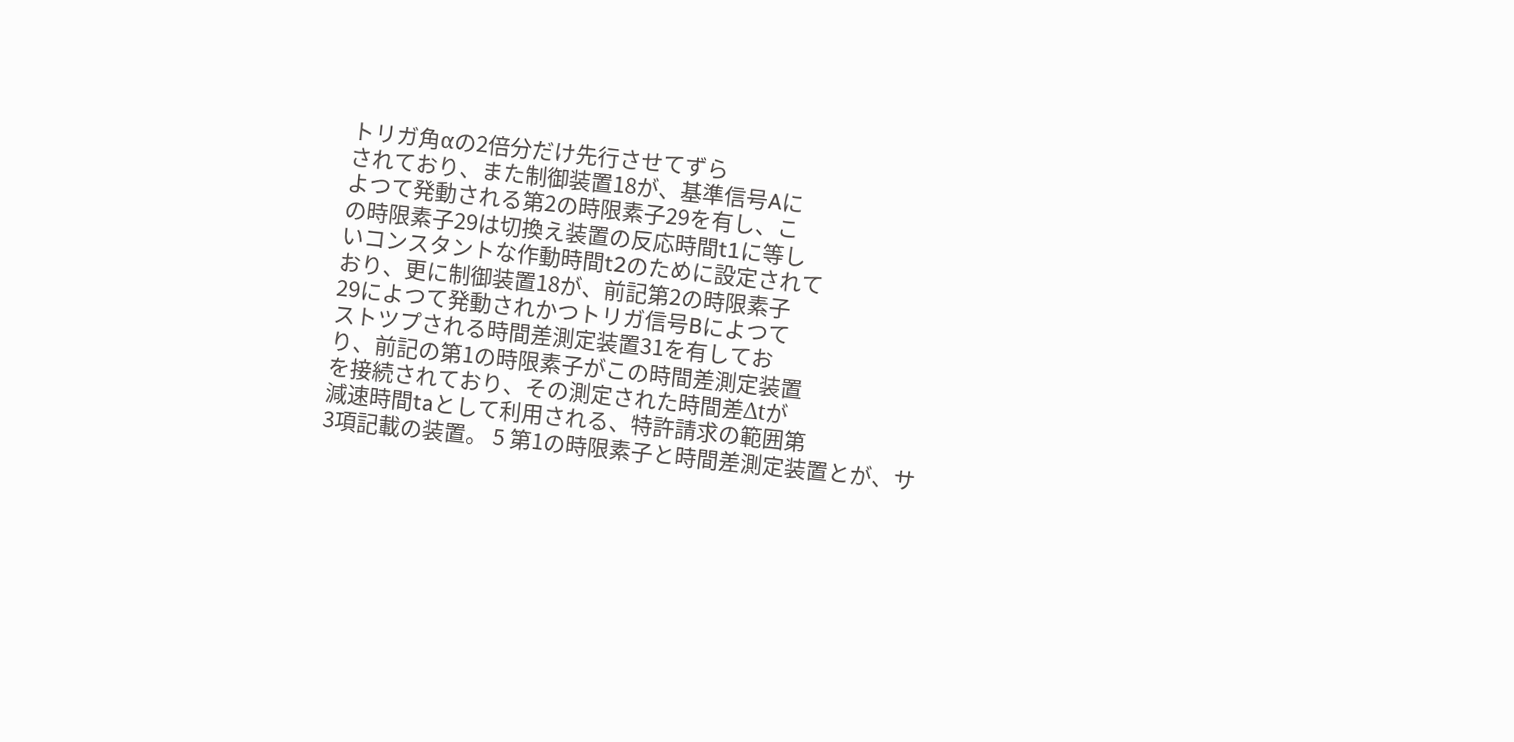トリガ角αの2倍分だけ先行させてずら
されており、また制御装置18が、基準信号Aに
よつて発動される第2の時限素子29を有し、こ
の時限素子29は切換え装置の反応時間t1に等し
いコンスタントな作動時間t2のために設定されて
おり、更に制御装置18が、前記第2の時限素子
29によつて発動されかつトリガ信号Bによつて
ストツプされる時間差測定装置31を有してお
り、前記の第1の時限素子がこの時間差測定装置
を接続されており、その測定された時間差Δtが
減速時間taとして利用される、特許請求の範囲第
3項記載の装置。 5 第1の時限素子と時間差測定装置とが、サ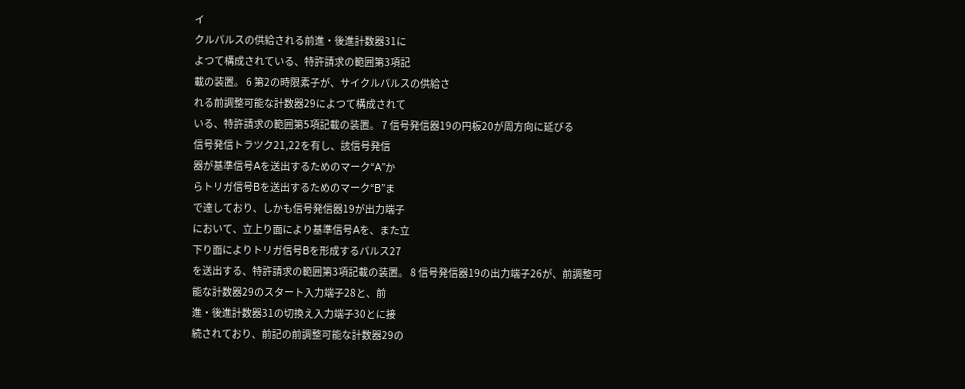イ
クルパルスの供給される前進・後進計数器31に
よつて構成されている、特許請求の範囲第3項記
載の装置。 6 第2の時限素子が、サイクルパルスの供給さ
れる前調整可能な計数器29によつて構成されて
いる、特許請求の範囲第5項記載の装置。 7 信号発信器19の円板20が周方向に延びる
信号発信トラツク21,22を有し、該信号発信
器が基準信号Aを送出するためのマーク“A”か
らトリガ信号Bを送出するためのマーク“B”ま
で達しており、しかも信号発信器19が出力端子
において、立上り面により基準信号Aを、また立
下り面によりトリガ信号Bを形成するパルス27
を送出する、特許請求の範囲第3項記載の装置。 8 信号発信器19の出力端子26が、前調整可
能な計数器29のスタート入力端子28と、前
進・後進計数器31の切換え入力端子30とに接
続されており、前記の前調整可能な計数器29の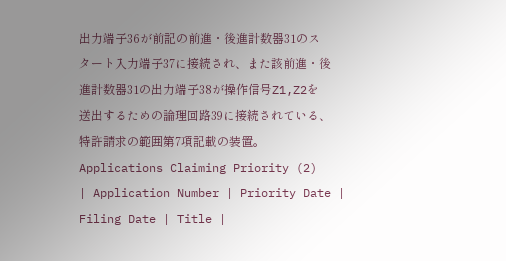出力端子36が前記の前進・後進計数器31のス
タート入力端子37に接続され、また該前進・後
進計数器31の出力端子38が操作信号Z1,Z2を
送出するための論理回路39に接続されている、
特許請求の範囲第7項記載の装置。
Applications Claiming Priority (2)
| Application Number | Priority Date | Filing Date | Title |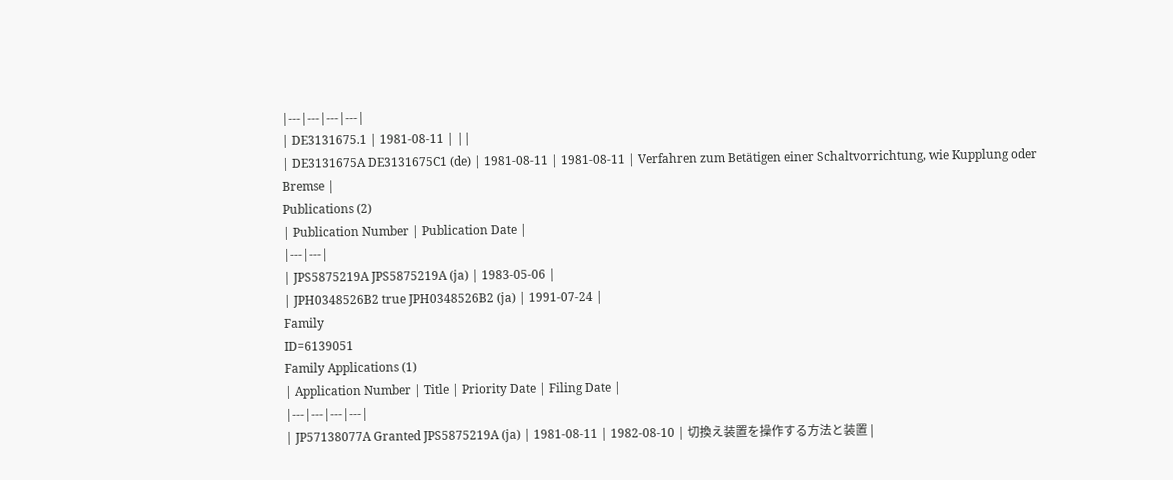|---|---|---|---|
| DE3131675.1 | 1981-08-11 | ||
| DE3131675A DE3131675C1 (de) | 1981-08-11 | 1981-08-11 | Verfahren zum Betätigen einer Schaltvorrichtung, wie Kupplung oder Bremse |
Publications (2)
| Publication Number | Publication Date |
|---|---|
| JPS5875219A JPS5875219A (ja) | 1983-05-06 |
| JPH0348526B2 true JPH0348526B2 (ja) | 1991-07-24 |
Family
ID=6139051
Family Applications (1)
| Application Number | Title | Priority Date | Filing Date |
|---|---|---|---|
| JP57138077A Granted JPS5875219A (ja) | 1981-08-11 | 1982-08-10 | 切換え装置を操作する方法と装置 |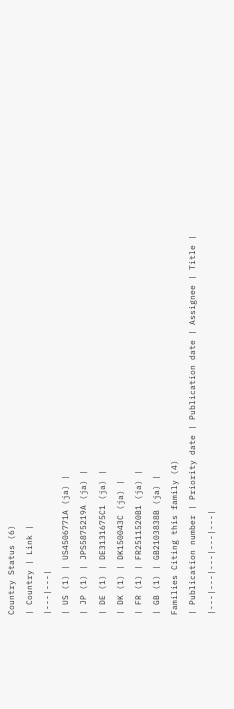Country Status (6)
| Country | Link |
|---|---|
| US (1) | US4506771A (ja) |
| JP (1) | JPS5875219A (ja) |
| DE (1) | DE3131675C1 (ja) |
| DK (1) | DK150043C (ja) |
| FR (1) | FR2511520B1 (ja) |
| GB (1) | GB2103838B (ja) |
Families Citing this family (4)
| Publication number | Priority date | Publication date | Assignee | Title |
|---|---|---|---|---|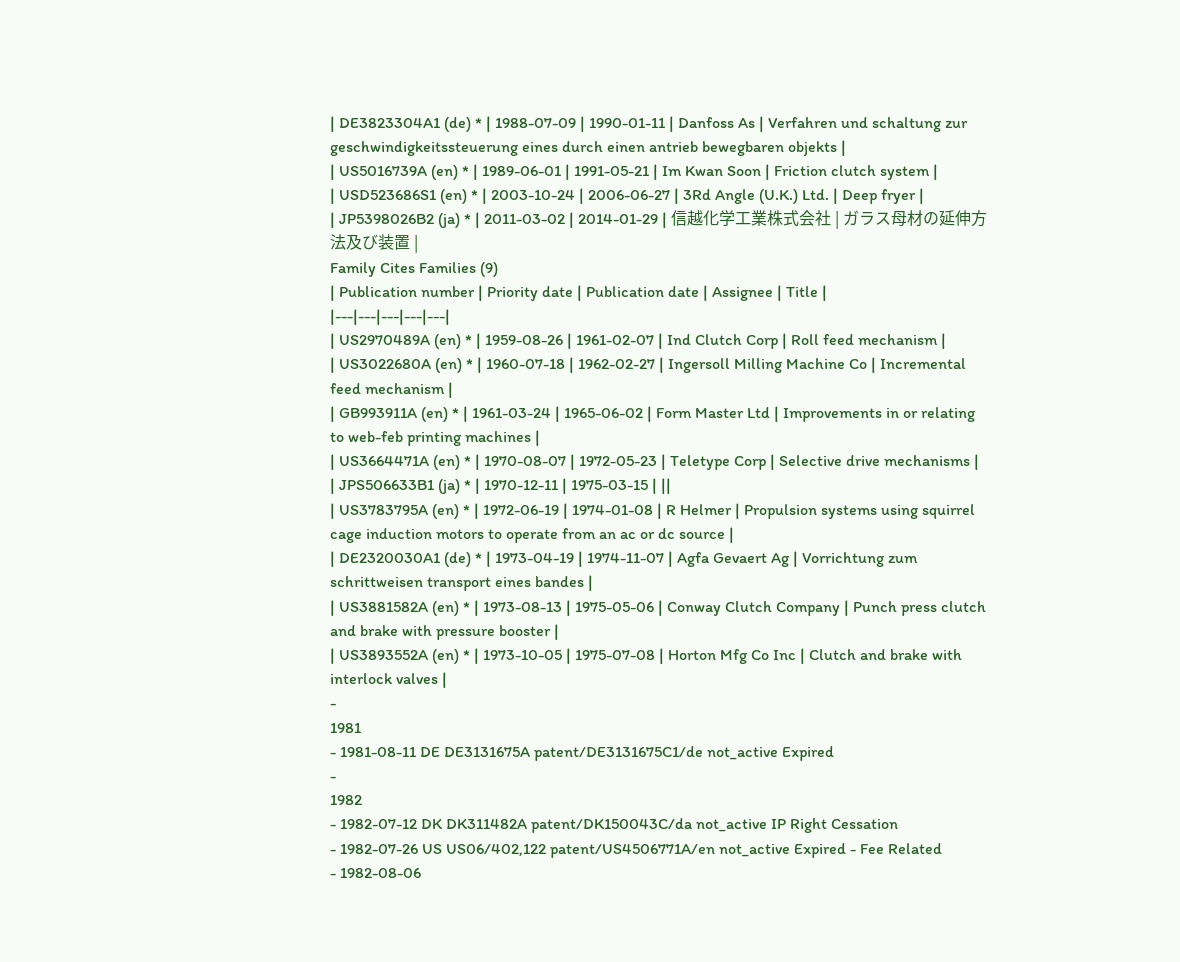| DE3823304A1 (de) * | 1988-07-09 | 1990-01-11 | Danfoss As | Verfahren und schaltung zur geschwindigkeitssteuerung eines durch einen antrieb bewegbaren objekts |
| US5016739A (en) * | 1989-06-01 | 1991-05-21 | Im Kwan Soon | Friction clutch system |
| USD523686S1 (en) * | 2003-10-24 | 2006-06-27 | 3Rd Angle (U.K.) Ltd. | Deep fryer |
| JP5398026B2 (ja) * | 2011-03-02 | 2014-01-29 | 信越化学工業株式会社 | ガラス母材の延伸方法及び装置 |
Family Cites Families (9)
| Publication number | Priority date | Publication date | Assignee | Title |
|---|---|---|---|---|
| US2970489A (en) * | 1959-08-26 | 1961-02-07 | Ind Clutch Corp | Roll feed mechanism |
| US3022680A (en) * | 1960-07-18 | 1962-02-27 | Ingersoll Milling Machine Co | Incremental feed mechanism |
| GB993911A (en) * | 1961-03-24 | 1965-06-02 | Form Master Ltd | Improvements in or relating to web-feb printing machines |
| US3664471A (en) * | 1970-08-07 | 1972-05-23 | Teletype Corp | Selective drive mechanisms |
| JPS506633B1 (ja) * | 1970-12-11 | 1975-03-15 | ||
| US3783795A (en) * | 1972-06-19 | 1974-01-08 | R Helmer | Propulsion systems using squirrel cage induction motors to operate from an ac or dc source |
| DE2320030A1 (de) * | 1973-04-19 | 1974-11-07 | Agfa Gevaert Ag | Vorrichtung zum schrittweisen transport eines bandes |
| US3881582A (en) * | 1973-08-13 | 1975-05-06 | Conway Clutch Company | Punch press clutch and brake with pressure booster |
| US3893552A (en) * | 1973-10-05 | 1975-07-08 | Horton Mfg Co Inc | Clutch and brake with interlock valves |
-
1981
- 1981-08-11 DE DE3131675A patent/DE3131675C1/de not_active Expired
-
1982
- 1982-07-12 DK DK311482A patent/DK150043C/da not_active IP Right Cessation
- 1982-07-26 US US06/402,122 patent/US4506771A/en not_active Expired - Fee Related
- 1982-08-06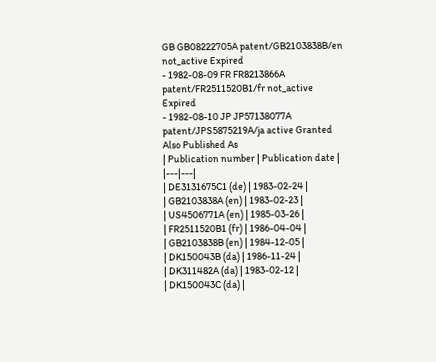GB GB08222705A patent/GB2103838B/en not_active Expired
- 1982-08-09 FR FR8213866A patent/FR2511520B1/fr not_active Expired
- 1982-08-10 JP JP57138077A patent/JPS5875219A/ja active Granted
Also Published As
| Publication number | Publication date |
|---|---|
| DE3131675C1 (de) | 1983-02-24 |
| GB2103838A (en) | 1983-02-23 |
| US4506771A (en) | 1985-03-26 |
| FR2511520B1 (fr) | 1986-04-04 |
| GB2103838B (en) | 1984-12-05 |
| DK150043B (da) | 1986-11-24 |
| DK311482A (da) | 1983-02-12 |
| DK150043C (da) |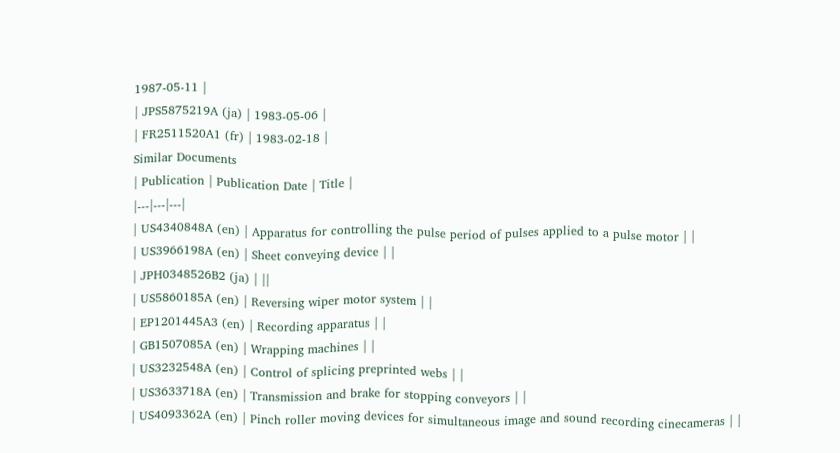1987-05-11 |
| JPS5875219A (ja) | 1983-05-06 |
| FR2511520A1 (fr) | 1983-02-18 |
Similar Documents
| Publication | Publication Date | Title |
|---|---|---|
| US4340848A (en) | Apparatus for controlling the pulse period of pulses applied to a pulse motor | |
| US3966198A (en) | Sheet conveying device | |
| JPH0348526B2 (ja) | ||
| US5860185A (en) | Reversing wiper motor system | |
| EP1201445A3 (en) | Recording apparatus | |
| GB1507085A (en) | Wrapping machines | |
| US3232548A (en) | Control of splicing preprinted webs | |
| US3633718A (en) | Transmission and brake for stopping conveyors | |
| US4093362A (en) | Pinch roller moving devices for simultaneous image and sound recording cinecameras | |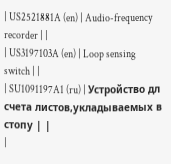| US2521881A (en) | Audio-frequency recorder | |
| US3197103A (en) | Loop sensing switch | |
| SU1091197A1 (ru) | Устройство дл счета листов,укладываемых в стопу | |
|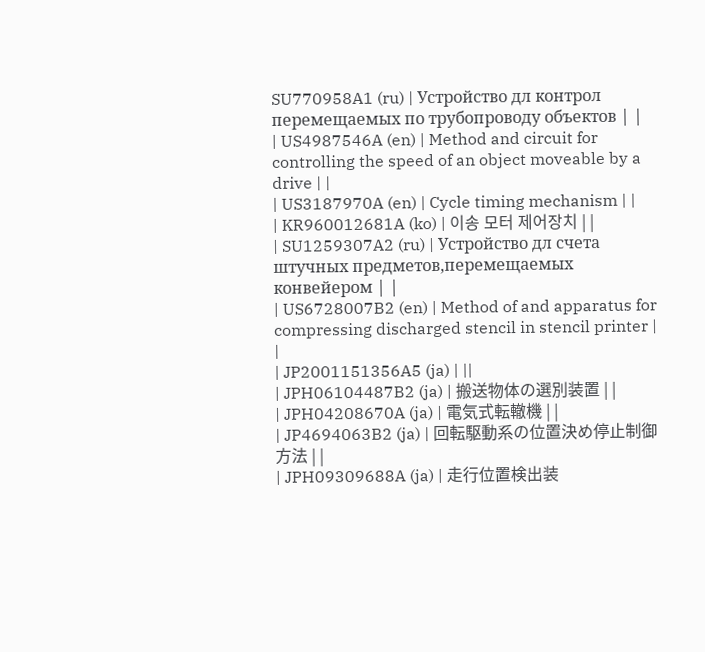SU770958A1 (ru) | Устройство дл контрол перемещаемых по трубопроводу объектов | |
| US4987546A (en) | Method and circuit for controlling the speed of an object moveable by a drive | |
| US3187970A (en) | Cycle timing mechanism | |
| KR960012681A (ko) | 이송 모터 제어장치 | |
| SU1259307A2 (ru) | Устройство дл счета штучных предметов,перемещаемых конвейером | |
| US6728007B2 (en) | Method of and apparatus for compressing discharged stencil in stencil printer | |
| JP2001151356A5 (ja) | ||
| JPH06104487B2 (ja) | 搬送物体の選別装置 | |
| JPH04208670A (ja) | 電気式転轍機 | |
| JP4694063B2 (ja) | 回転駆動系の位置決め停止制御方法 | |
| JPH09309688A (ja) | 走行位置検出装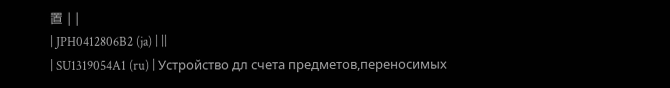置 | |
| JPH0412806B2 (ja) | ||
| SU1319054A1 (ru) | Устройство дл счета предметов,переносимых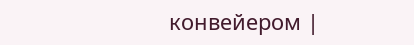конвейером |